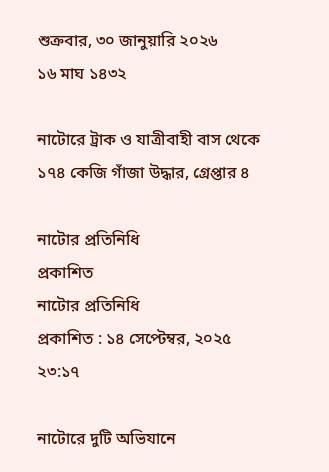শুক্রবার, ৩০ জানুয়ারি ২০২৬
১৬ মাঘ ১৪৩২

নাটোরে ট্রাক ও যাত্রীবাহী বাস থেকে ১৭৪ কেজি গাঁজা উদ্ধার, গ্রেপ্তার ৪

নাটোর প্রতিনিধি
প্রকাশিত
নাটোর প্রতিনিধি
প্রকাশিত : ১৪ সেপ্টেম্বর, ২০২৫ ২৩:১৭

নাটোরে দুটি অভিযানে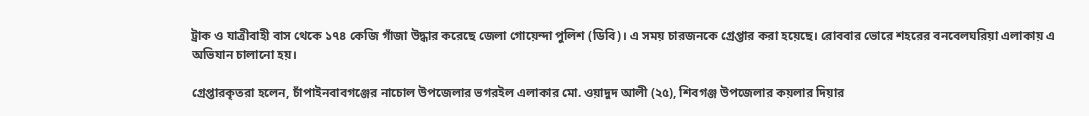ট্রাক ও যাত্রীবাহী বাস থেকে ১৭৪ কেজি গাঁজা উদ্ধার করেছে জেলা গোয়েন্দা পুলিশ (ডিবি)। এ সময় চারজনকে গ্রেপ্তার করা হয়েছে। রোববার ভোরে শহরের বনবেলঘরিয়া এলাকায় এ অভিযান চালানো হয়।

গ্রেপ্তারকৃতরা হলেন, চাঁপাইনবাবগঞ্জের নাচোল উপজেলার ভগরইল এলাকার মো. ওয়াদুদ আলী (২৫), শিবগঞ্জ উপজেলার কয়লার দিয়ার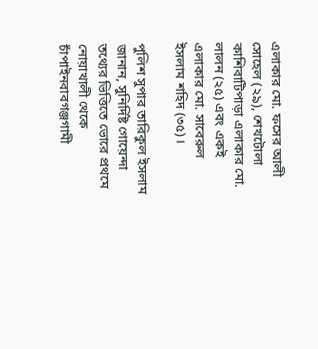এলাকার মো. ফসের আলী সোহেল (২৯), শেখটোলা কাশিবাটিপাড়া এলাকার মো. লালন (২৫) এবং একই এলাকার মো. সাবেরুল ইসলাম শহিদ (৩৫)।

পুলিশ সুপার তারিকুল ইসলাম জানান, সুনির্দিষ্ট গোয়েন্দা তথ্যের ভিত্তিতে ভোরে প্রথমে নোয়াখালী থেকে চাঁপাইনবাবগঞ্জগামী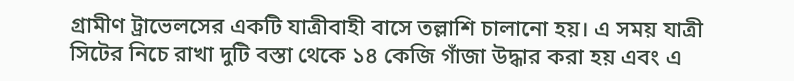গ্রামীণ ট্রাভেলসের একটি যাত্রীবাহী বাসে তল্লাশি চালানো হয়। এ সময় যাত্রী সিটের নিচে রাখা দুটি বস্তা থেকে ১৪ কেজি গাঁজা উদ্ধার করা হয় এবং এ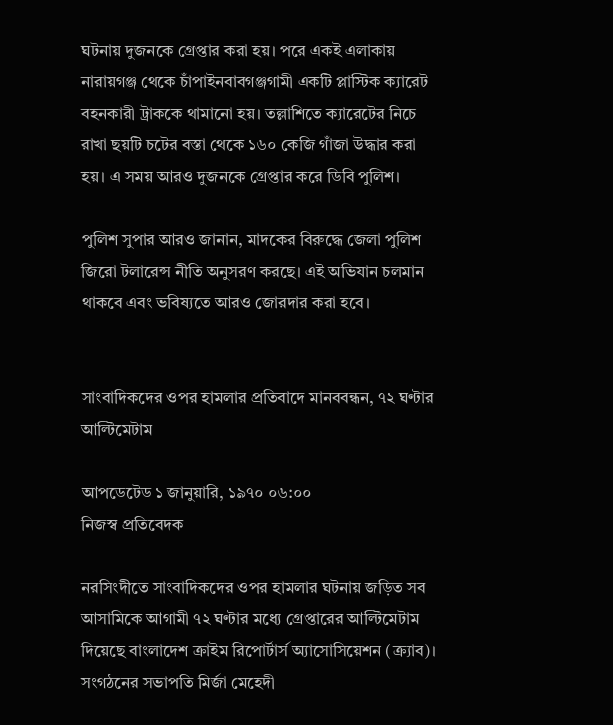ঘটনায় দুজনকে গ্রেপ্তার করা হয়। পরে একই এলাকায় নারায়গঞ্জ থেকে চাঁপাইনবাবগঞ্জগামী একটি প্লাস্টিক ক্যারেট বহনকারী ট্রাককে থামানো হয়। তল্লাশিতে ক্যারেটের নিচে রাখা ছয়টি চটের বস্তা থেকে ১৬০ কেজি গাঁজা উদ্ধার করা হয়। এ সময় আরও দুজনকে গ্রেপ্তার করে ডিবি পুলিশ।

পুলিশ সুপার আরও জানান, মাদকের বিরুদ্ধে জেলা পুলিশ জিরো টলারেন্স নীতি অনুসরণ করছে। এই অভিযান চলমান থাকবে এবং ভবিষ্যতে আরও জোরদার করা হবে।


সাংবাদিকদের ওপর হামলার প্রতিবাদে মানববন্ধন, ৭২ ঘণ্টার আল্টিমেটাম

আপডেটেড ১ জানুয়ারি, ১৯৭০ ০৬:০০
নিজস্ব প্রতিবেদক

নরসিংদীতে সাংবাদিকদের ওপর হামলার ঘটনায় জড়িত সব আসামিকে আগামী ৭২ ঘণ্টার মধ্যে গ্রেপ্তারের আল্টিমেটাম দিয়েছে বাংলাদেশ ক্রাইম রিপোর্টার্স অ্যাসোসিয়েশন (ক্র্যাব)। সংগঠনের সভাপতি মির্জা মেহেদী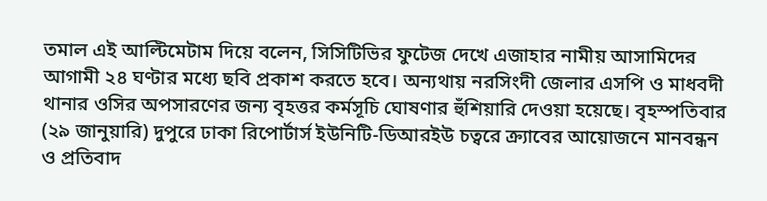তমাল এই আল্টিমেটাম দিয়ে বলেন, সিসিটিভির ফুটেজ দেখে এজাহার নামীয় আসামিদের আগামী ২৪ ঘণ্টার মধ্যে ছবি প্রকাশ করতে হবে। অন্যথায় নরসিংদী জেলার এসপি ও মাধবদী থানার ওসির অপসারণের জন্য বৃহত্তর কর্মসূচি ঘোষণার হুঁশিয়ারি দেওয়া হয়েছে। বৃহস্পতিবার (২৯ জানুয়ারি) দুপুরে ঢাকা রিপোর্টার্স ইউনিটি-ডিআরইউ চত্বরে ক্র্যাবের আয়োজনে মানবন্ধন ও প্রতিবাদ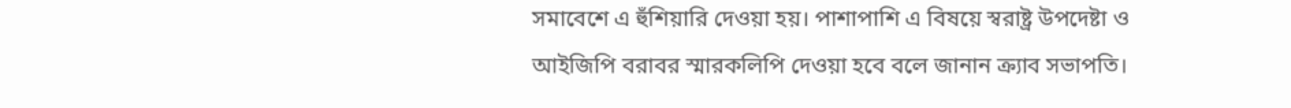সমাবেশে এ হুঁশিয়ারি দেওয়া হয়। পাশাপাশি এ বিষয়ে স্বরাষ্ট্র উপদেষ্টা ও আইজিপি বরাবর স্মারকলিপি দেওয়া হবে বলে জানান ক্র্যাব সভাপতি।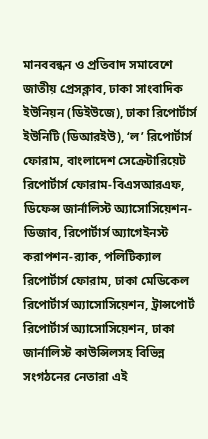মানববন্ধন ও প্রতিবাদ সমাবেশে জাতীয় প্রেসক্লাব, ঢাকা সাংবাদিক ইউনিয়ন (ডিইউজে), ঢাকা রিপোর্টার্স ইউনিটি (ডিআরইউ), ‘ল’ রিপোর্টার্স ফোরাম, বাংলাদেশ সেক্রেটারিয়েট রিপোর্টার্স ফোরাম-বিএসআরএফ, ডিফেন্স জার্নালিস্ট অ্যাসোসিয়েশন-ডিজাব, রিপোর্টার্স অ্যাগেইনস্ট করাপশন-র‌্যাক, পলিটিক্যাল রিপোর্টার্স ফোরাম, ঢাকা মেডিকেল রিপোর্টার্স অ্যাসোসিয়েশন, ট্রান্সপোর্ট রিপোর্টার্স অ্যাসোসিয়েশন, ঢাকা জার্নালিস্ট কাউন্সিলসহ বিভিন্ন সংগঠনের নেতারা এই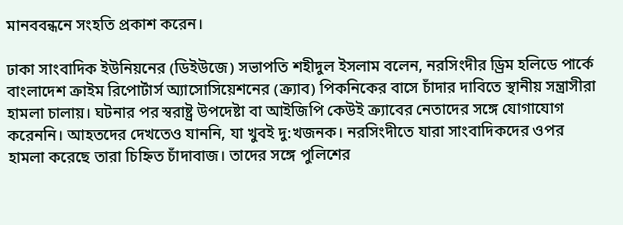মানববন্ধনে সংহতি প্রকাশ করেন।

ঢাকা সাংবাদিক ইউনিয়নের (ডিইউজে) সভাপতি শহীদুল ইসলাম বলেন, নরসিংদীর ড্রিম হলিডে পার্কে বাংলাদেশ ক্রাইম রিপোর্টার্স অ্যাসোসিয়েশনের (ক্র্যাব) পিকনিকের বাসে চাঁদার দাবিতে স্থানীয় সন্ত্রাসীরা হামলা চালায়। ঘটনার পর স্বরাষ্ট্র উপদেষ্টা বা আইজিপি কেউই ক্র্যাবের নেতাদের সঙ্গে যোগাযোগ করেননি। আহতদের দেখতেও যাননি, যা খুবই দু:খজনক। নরসিংদীতে যারা সাংবাদিকদের ওপর হামলা করেছে তারা চিহ্নিত চাঁদাবাজ। তাদের সঙ্গে পুলিশের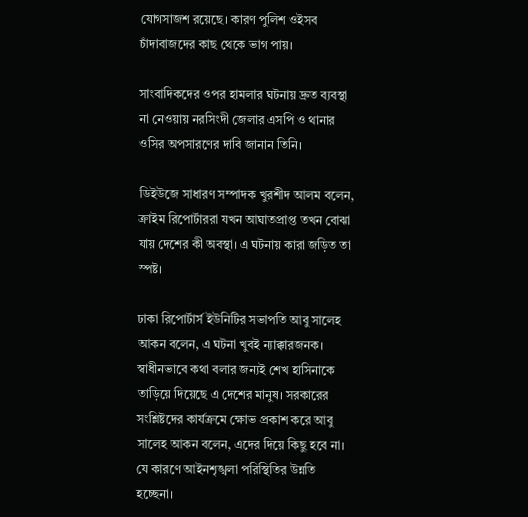যোগসাজশ রয়েছে। কারণ পুলিশ ওইসব চাঁদাবাজদের কাছ থেকে ভাগ পায়।

সাংবাদিকদের ওপর হামলার ঘটনায় দ্রুত ব্যবস্থা না নেওয়ায় নরসিংদী জেলার এসপি ও থানার ওসির অপসারণের দাবি জানান তিনি।

ডিইউজে সাধারণ সম্পাদক খুরশীদ আলম বলেন, ক্রাইম রিপোর্টাররা যখন আঘাতপ্রাপ্ত তখন বোঝা যায় দেশের কী অবস্থা। এ ঘটনায় কারা জড়িত তা স্পষ্ট।

ঢাকা রিপোর্টার্স ইউনিটির সভাপতি আবু সালেহ আকন বলেন, এ ঘটনা খুবই ন্যাক্কারজনক। স্বাধীনভাবে কথা বলার জন্যই শেখ হাসিনাকে তাড়িয়ে দিয়েছে এ দেশের মানুষ। সরকারের সংশ্লিষ্টদের কার্যক্রমে ক্ষোভ প্রকাশ করে আবু সালেহ আকন বলেন, এদের দিয়ে কিছু হবে না। যে কারণে আইনশৃঙ্খলা পরিস্থিতির উন্নতি হচ্ছেনা।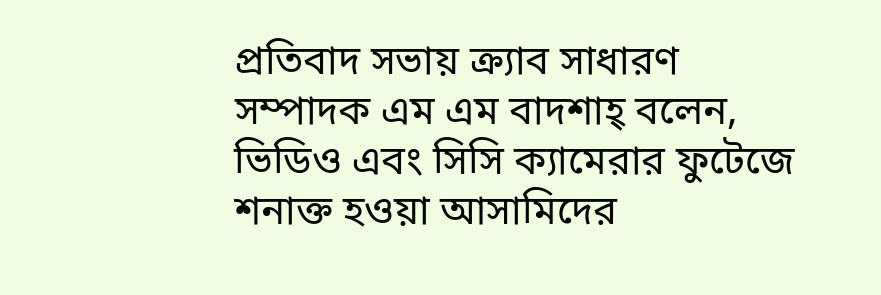প্রতিবাদ সভায় ক্র্যাব সাধারণ সম্পাদক এম এম বাদশাহ্ বলেন, ভিডিও এবং সিসি ক্যামেরার ফুটেজে শনাক্ত হওয়া আসামিদের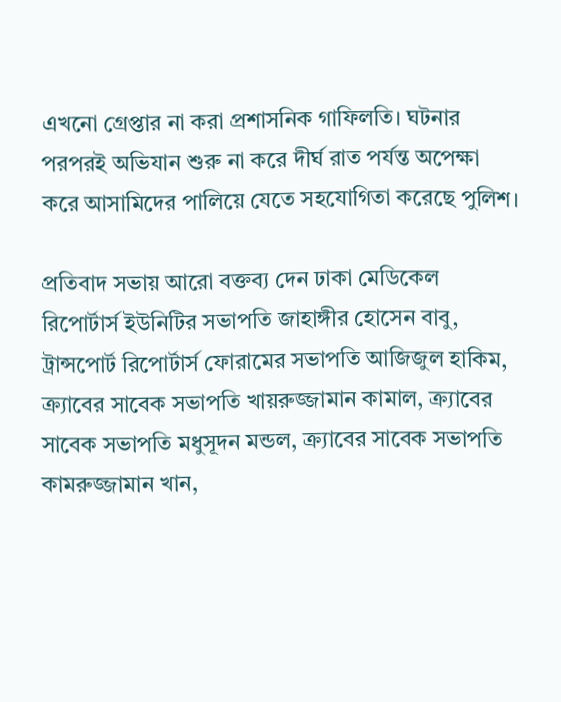এখনো গ্রেপ্তার না করা প্রশাসনিক গাফিলতি। ঘটনার পরপরই অভিযান শুরু না করে দীর্ঘ রাত পর্যন্ত অপেক্ষা করে আসামিদের পালিয়ে যেতে সহযোগিতা করেছে পুলিশ।

প্রতিবাদ সভায় আরো বক্তব্য দেন ঢাকা মেডিকেল রিপোর্টার্স ইউনিটির সভাপতি জাহাঙ্গীর হোসেন বাবু, ট্রান্সপোর্ট রিপোর্টার্স ফোরামের সভাপতি আজিজুল হাকিম, ক্র্যাবের সাবেক সভাপতি খায়রুজ্জামান কামাল, ক্র্যাবের সাবেক সভাপতি মধুসূদন মন্ডল, ক্র্যাবের সাবেক সভাপতি কামরুজ্জামান খান,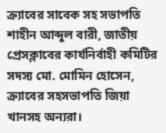ক্র্যাবের সাবেক সহ সভাপতি শাহীন আব্দুল বারী, জাতীয় প্রেসক্লাবের কার্যনির্বাহী কমিটির সদস্য মো. মোমিন হোসেন, ক্র্যাবের সহসভাপতি জিয়া খানসহ অন্যরা।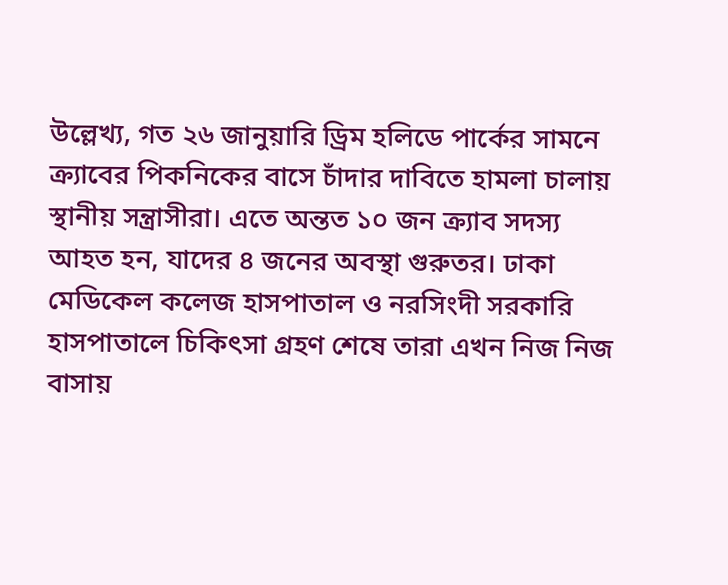উল্লেখ্য, গত ২৬ জানুয়ারি ড্রিম হলিডে পার্কের সামনে ক্র্যাবের পিকনিকের বাসে চাঁদার দাবিতে হামলা চালায় স্থানীয় সন্ত্রাসীরা। এতে অন্তত ১০ জন ক্র্যাব সদস্য আহত হন, যাদের ৪ জনের অবস্থা গুরুতর। ঢাকা মেডিকেল কলেজ হাসপাতাল ও নরসিংদী সরকারি হাসপাতালে চিকিৎসা গ্রহণ শেষে তারা এখন নিজ নিজ বাসায়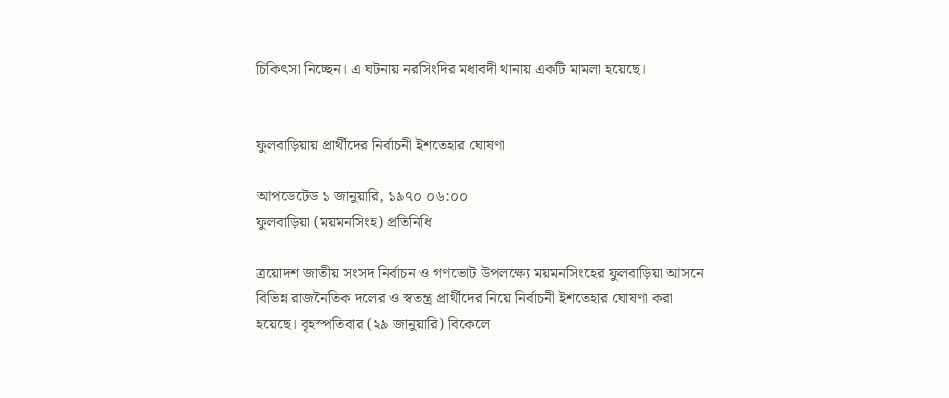চিকিৎসা নিচ্ছেন। এ ঘটনায় নরসিংদির মধাবদী থানায় একটি মামলা হয়েছে।


ফুলবাড়িয়ায় প্রার্থীদের নির্বাচনী ইশতেহার ঘোষণা

আপডেটেড ১ জানুয়ারি, ১৯৭০ ০৬:০০
ফুলবাড়িয়া (ময়মনসিংহ) প্রতিনিধি

ত্রয়োদশ জাতীয় সংসদ নির্বাচন ও গণভোট উপলক্ষ্যে ময়মনসিংহের ফুলবাড়িয়া আসনে বিভিন্ন রাজনৈতিক দলের ও স্বতন্ত্র প্রার্থীদের নিয়ে নির্বাচনী ইশতেহার ঘোষণা করা হয়েছে। বৃহস্পতিবার (২৯ জানুয়ারি) বিকেলে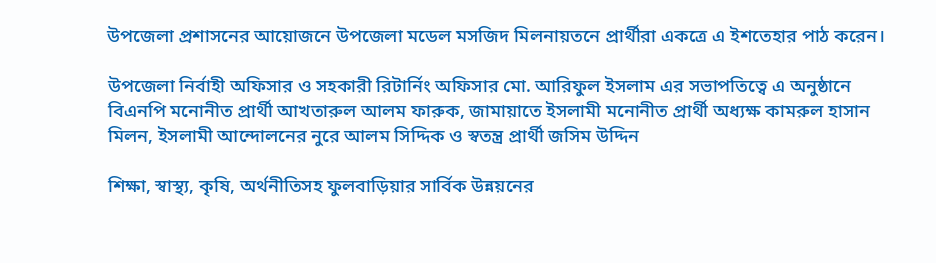উপজেলা প্রশাসনের আয়োজনে উপজেলা মডেল মসজিদ মিলনায়তনে প্রার্থীরা একত্রে এ ইশতেহার পাঠ করেন।

উপজেলা নির্বাহী অফিসার ও সহকারী রিটার্নিং অফিসার মো. আরিফুল ইসলাম এর সভাপতিত্বে এ অনুষ্ঠানে বিএনপি মনোনীত প্রার্থী আখতারুল আলম ফারুক, জামায়াতে ইসলামী মনোনীত প্রার্থী অধ্যক্ষ কামরুল হাসান মিলন, ইসলামী আন্দোলনের নুরে আলম সিদ্দিক ও স্বতন্ত্র প্রার্থী জসিম উদ্দিন

শিক্ষা, স্বাস্থ্য, কৃষি, অর্থনীতিসহ ফুলবাড়িয়ার সার্বিক উন্নয়নের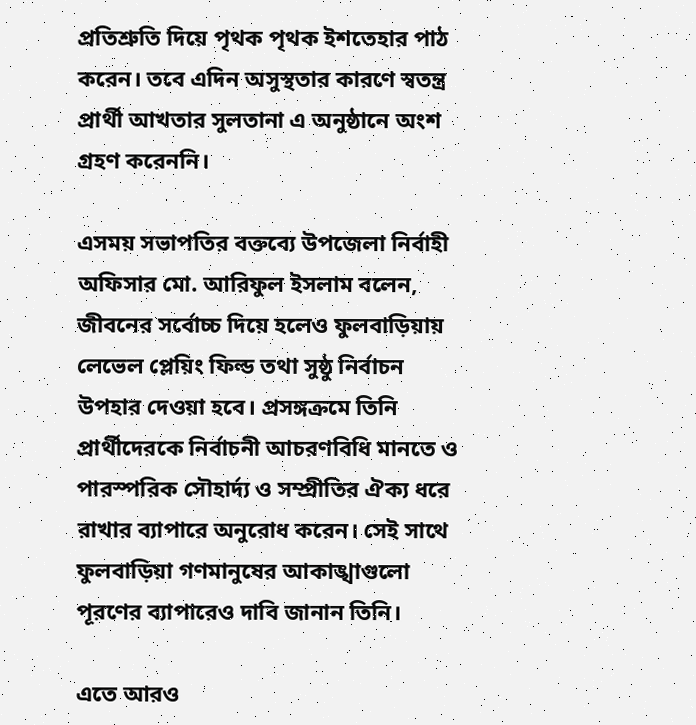প্রতিশ্রুতি দিয়ে পৃথক পৃথক ইশতেহার পাঠ করেন। তবে এদিন অসুস্থতার কারণে স্বতন্ত্র প্রার্থী আখতার সুলতানা এ অনুষ্ঠানে অংশ গ্রহণ করেননি।

এসময় সভাপতির বক্তব্যে উপজেলা নির্বাহী অফিসার মো. আরিফুল ইসলাম বলেন, জীবনের সর্বোচ্চ দিয়ে হলেও ফুলবাড়িয়ায় লেভেল প্লেয়িং ফিল্ড তথা সুষ্ঠু নির্বাচন উপহার দেওয়া হবে। প্রসঙ্গক্রমে তিনি প্রার্থীদেরকে নির্বাচনী আচরণবিধি মানতে ও পারস্পরিক সৌহার্দ্য ও সম্প্রীতির ঐক্য ধরে রাখার ব্যাপারে অনুরোধ করেন। সেই সাথে ফুলবাড়িয়া গণমানুষের আকাঙ্খাগুলো পূরণের ব্যাপারেও দাবি জানান তিনি।

এতে আরও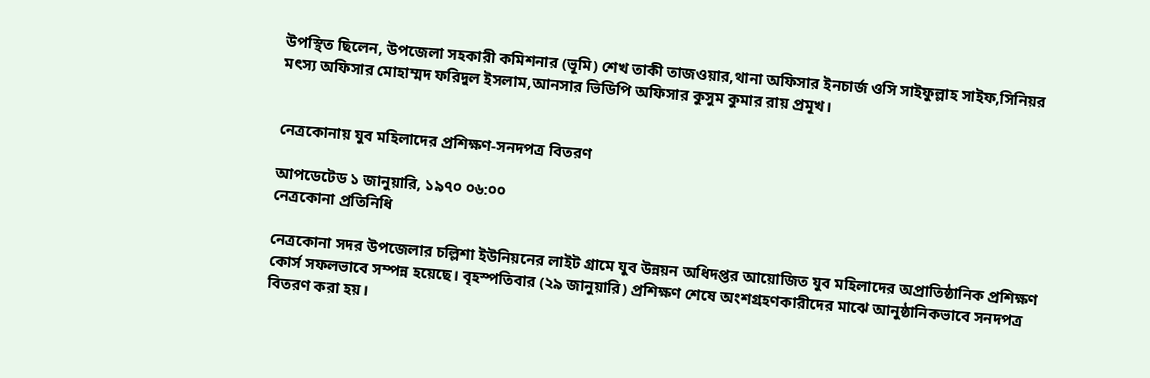উপস্থিত ছিলেন, উপজেলা সহকারী কমিশনার (ভূমি) শেখ তাকী তাজওয়ার,থানা অফিসার ইনচার্জ ওসি সাইফুল্লাহ সাইফ,সিনিয়র মৎস্য অফিসার মোহাম্মদ ফরিদুল ইসলাম,আনসার ভিডিপি অফিসার কুসুম কুমার রায় প্রমূখ।


নেত্রকোনায় যুব মহিলাদের প্রশিক্ষণ-সনদপত্র বিতরণ

আপডেটেড ১ জানুয়ারি, ১৯৭০ ০৬:০০
নেত্রকোনা প্রতিনিধি

নেত্রকোনা সদর উপজেলার চল্লিশা ইউনিয়নের লাইট গ্রামে যুব উন্নয়ন অধিদপ্তর আয়োজিত যুব মহিলাদের অপ্রাতিষ্ঠানিক প্রশিক্ষণ কোর্স সফলভাবে সম্পন্ন হয়েছে। বৃহস্পতিবার (২৯ জানুয়ারি) প্রশিক্ষণ শেষে অংশগ্রহণকারীদের মাঝে আনুষ্ঠানিকভাবে সনদপত্র বিতরণ করা হয়।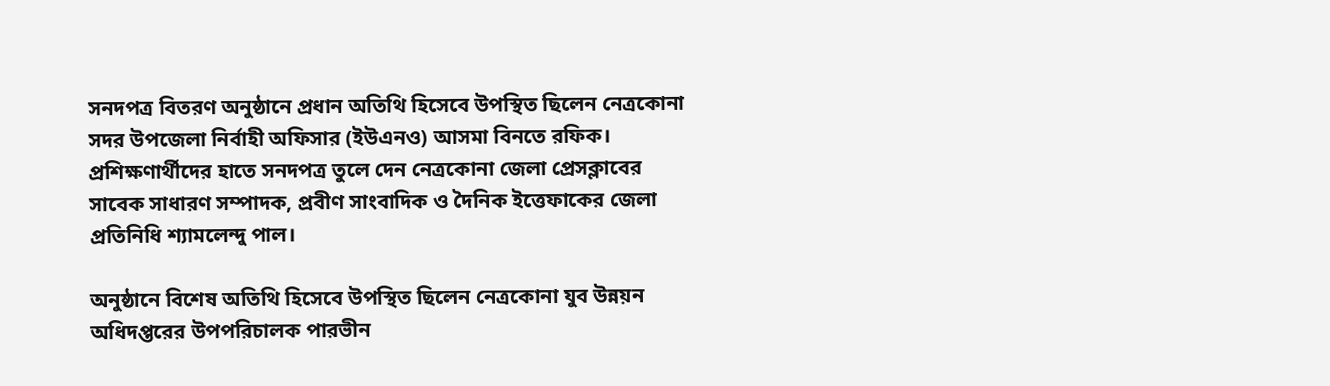সনদপত্র বিতরণ অনুষ্ঠানে প্রধান অতিথি হিসেবে উপস্থিত ছিলেন নেত্রকোনা সদর উপজেলা নির্বাহী অফিসার (ইউএনও) আসমা বিনতে রফিক। প্রশিক্ষণার্থীদের হাতে সনদপত্র তুলে দেন নেত্রকোনা জেলা প্রেসক্লাবের সাবেক সাধারণ সম্পাদক, প্রবীণ সাংবাদিক ও দৈনিক ইত্তেফাকের জেলা প্রতিনিধি শ্যামলেন্দু পাল।

অনুষ্ঠানে বিশেষ অতিথি হিসেবে উপস্থিত ছিলেন নেত্রকোনা যুব উন্নয়ন অধিদপ্তরের উপপরিচালক পারভীন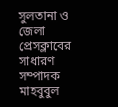সুলতানা ও জেলা প্রেসক্লাবের সাধারণ সম্পাদক মাহবুবুল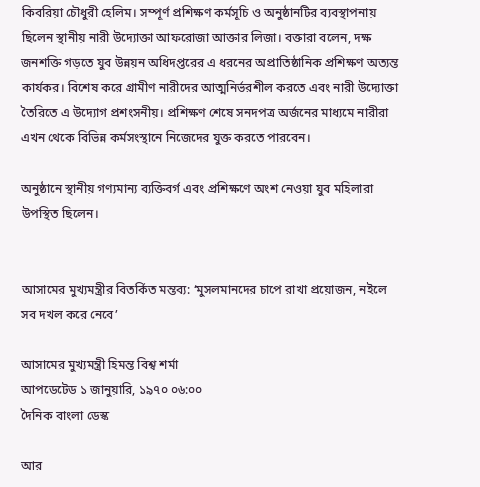কিবরিয়া চৌধুরী হেলিম। সম্পূর্ণ প্রশিক্ষণ কর্মসূচি ও অনুষ্ঠানটির ব্যবস্থাপনায় ছিলেন স্থানীয় নারী উদ্যোক্তা আফরোজা আক্তার লিজা। বক্তারা বলেন, দক্ষ জনশক্তি গড়তে যুব উন্নয়ন অধিদপ্তরের এ ধরনের অপ্রাতিষ্ঠানিক প্রশিক্ষণ অত্যন্ত কার্যকর। বিশেষ করে গ্রামীণ নারীদের আত্মনির্ভরশীল করতে এবং নারী উদ্যোক্তা তৈরিতে এ উদ্যোগ প্রশংসনীয়। প্রশিক্ষণ শেষে সনদপত্র অর্জনের মাধ্যমে নারীরা এখন থেকে বিভিন্ন কর্মসংস্থানে নিজেদের যুক্ত করতে পারবেন।

অনুষ্ঠানে স্থানীয় গণ্যমান্য ব্যক্তিবর্গ এবং প্রশিক্ষণে অংশ নেওয়া যুব মহিলারা উপস্থিত ছিলেন।


আসামের মুখ্যমন্ত্রীর বিতর্কিত মন্তব্য: ‘মুসলমানদের চাপে রাখা প্রয়োজন, নইলে সব দখল করে নেবে’

আসামের মুখ্যমন্ত্রী হিমন্ত বিশ্ব শর্মা
আপডেটেড ১ জানুয়ারি, ১৯৭০ ০৬:০০
দৈনিক বাংলা ডেস্ক

আর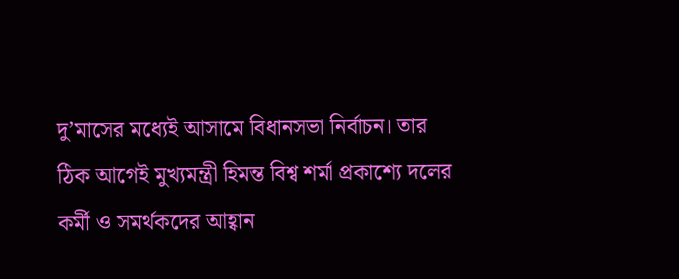দু’মাসের মধ্যেই আসামে বিধানসভা নির্বাচন। তার ঠিক আগেই মুখ্যমন্ত্রী হিমন্ত বিশ্ব শর্মা প্রকাশ্যে দলের কর্মী ও সমর্থকদের আহ্বান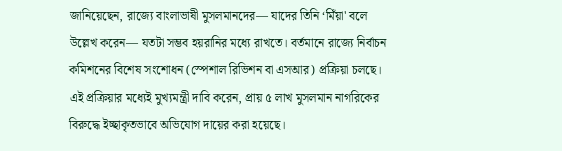জানিয়েছেন, রাজ্যে বাংলাভাষী মুসলমানদের— যাদের তিনি ‘মিঁয়া' বলে উল্লেখ করেন— যতটা সম্ভব হয়রানির মধ্যে রাখতে। বর্তমানে রাজ্যে নির্বাচন কমিশনের বিশেষ সংশোধন (স্পেশাল রিভিশন বা এসআর) প্রক্রিয়া চলছে। এই প্রক্রিয়ার মধ্যেই মুখ্যমন্ত্রী দাবি করেন, প্রায় ৫ লাখ মুসলমান নাগরিকের বিরুদ্ধে ইচ্ছাকৃতভাবে অভিযোগ দায়ের করা হয়েছে।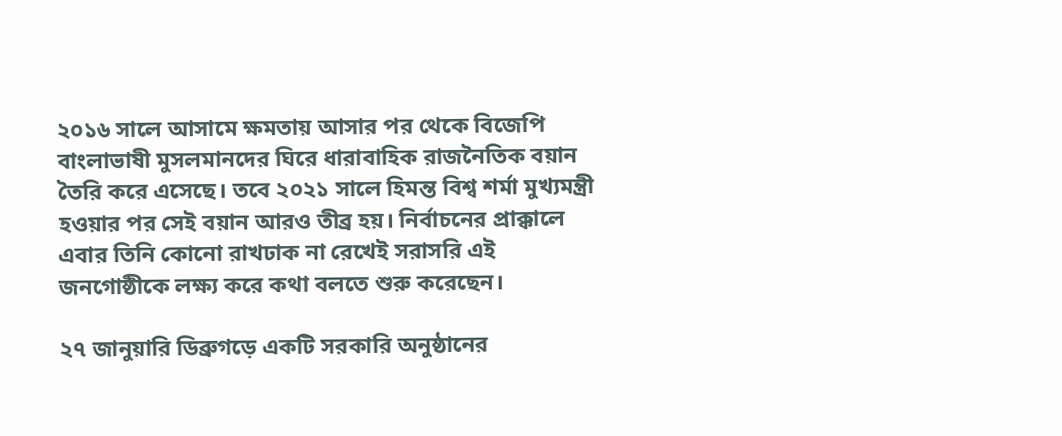২০১৬ সালে আসামে ক্ষমতায় আসার পর থেকে বিজেপি বাংলাভাষী মুসলমানদের ঘিরে ধারাবাহিক রাজনৈতিক বয়ান তৈরি করে এসেছে। তবে ২০২১ সালে হিমন্ত বিশ্ব শর্মা মুখ্যমন্ত্রী হওয়ার পর সেই বয়ান আরও তীব্র হয়। নির্বাচনের প্রাক্কালে এবার তিনি কোনো রাখঢাক না রেখেই সরাসরি এই জনগোষ্ঠীকে লক্ষ্য করে কথা বলতে শুরু করেছেন।

২৭ জানুয়ারি ডিব্রুগড়ে একটি সরকারি অনুষ্ঠানের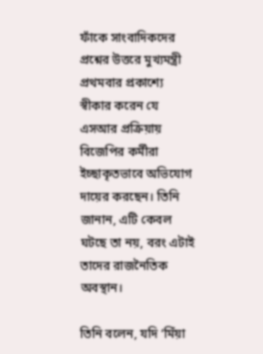ফাঁকে সাংবাদিকদের প্রশ্নের উত্তরে মুখ্যমন্ত্রী প্রথমবার প্রকাশ্যে স্বীকার করেন যে এসআর প্রক্রিয়ায় বিজেপির কর্মীরা ইচ্ছাকৃতভাবে অভিযোগ দায়ের করছেন। তিনি জানান, এটি কেবল ঘটছে তা নয়, বরং এটাই তাদের রাজনৈতিক অবস্থান।

তিনি বলেন, যদি ‘মিঁয়া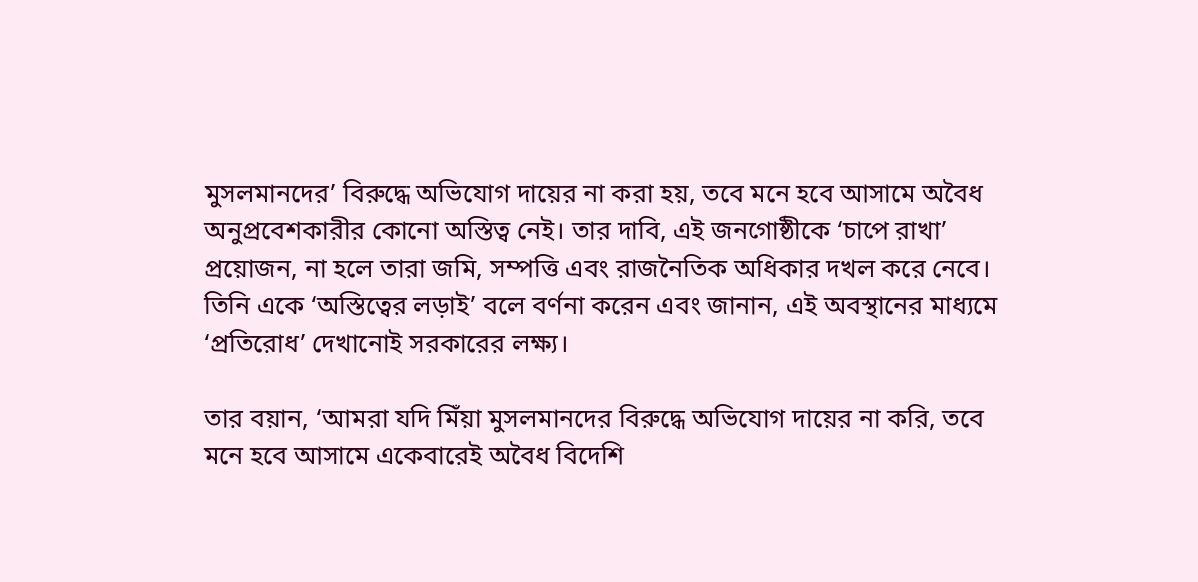মুসলমানদের’ বিরুদ্ধে অভিযোগ দায়ের না করা হয়, তবে মনে হবে আসামে অবৈধ অনুপ্রবেশকারীর কোনো অস্তিত্ব নেই। তার দাবি, এই জনগোষ্ঠীকে ‘চাপে রাখা’ প্রয়োজন, না হলে তারা জমি, সম্পত্তি এবং রাজনৈতিক অধিকার দখল করে নেবে। তিনি একে ‘অস্তিত্বের লড়াই’ বলে বর্ণনা করেন এবং জানান, এই অবস্থানের মাধ্যমে ‘প্রতিরোধ’ দেখানোই সরকারের লক্ষ্য।

তার বয়ান, ‘আমরা যদি মিঁয়া মুসলমানদের বিরুদ্ধে অভিযোগ দায়ের না করি, তবে মনে হবে আসামে একেবারেই অবৈধ বিদেশি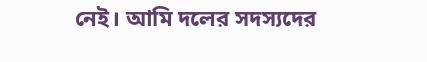নেই। আমি দলের সদস্যদের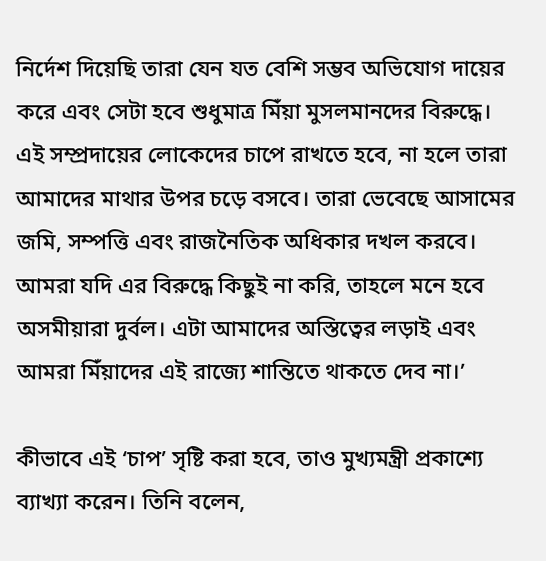নির্দেশ দিয়েছি তারা যেন যত বেশি সম্ভব অভিযোগ দায়ের করে এবং সেটা হবে শুধুমাত্র মিঁয়া মুসলমানদের বিরুদ্ধে। এই সম্প্রদায়ের লোকেদের চাপে রাখতে হবে, না হলে তারা আমাদের মাথার উপর চড়ে বসবে। তারা ভেবেছে আসামের জমি, সম্পত্তি এবং রাজনৈতিক অধিকার দখল করবে। আমরা যদি এর বিরুদ্ধে কিছুই না করি, তাহলে মনে হবে অসমীয়ারা দুর্বল। এটা আমাদের অস্তিত্বের লড়াই এবং আমরা মিঁয়াদের এই রাজ্যে শান্তিতে থাকতে দেব না।’

কীভাবে এই ‘চাপ’ সৃষ্টি করা হবে, তাও মুখ্যমন্ত্রী প্রকাশ্যে ব্যাখ্যা করেন। তিনি বলেন,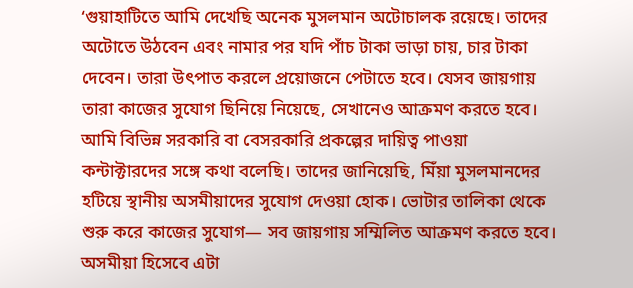‘গুয়াহাটিতে আমি দেখেছি অনেক মুসলমান অটোচালক রয়েছে। তাদের অটোতে উঠবেন এবং নামার পর যদি পাঁচ টাকা ভাড়া চায়, চার টাকা দেবেন। তারা উৎপাত করলে প্রয়োজনে পেটাতে হবে। যেসব জায়গায় তারা কাজের সুযোগ ছিনিয়ে নিয়েছে, সেখানেও আক্রমণ করতে হবে। আমি বিভিন্ন সরকারি বা বেসরকারি প্রকল্পের দায়িত্ব পাওয়া কন্টাক্টারদের সঙ্গে কথা বলেছি। তাদের জানিয়েছি, মিঁয়া মুসলমানদের হটিয়ে স্থানীয় অসমীয়াদের সুযোগ দেওয়া হোক। ভোটার তালিকা থেকে শুরু করে কাজের সুযোগ— সব জায়গায় সম্মিলিত আক্রমণ করতে হবে। অসমীয়া হিসেবে এটা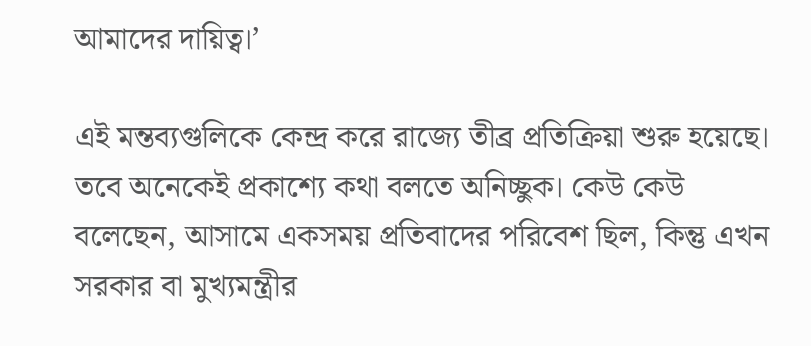আমাদের দায়িত্ব।’

এই মন্তব্যগুলিকে কেন্দ্র করে রাজ্যে তীব্র প্রতিক্রিয়া শুরু হয়েছে। তবে অনেকেই প্রকাশ্যে কথা বলতে অনিচ্ছুক। কেউ কেউ বলেছেন, আসামে একসময় প্রতিবাদের পরিবেশ ছিল, কিন্তু এখন সরকার বা মুখ্যমন্ত্রীর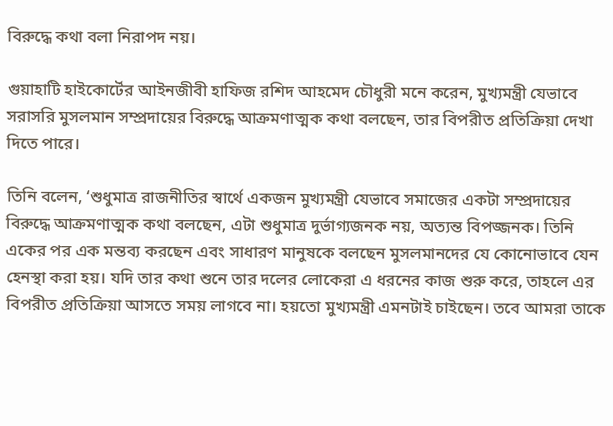বিরুদ্ধে কথা বলা নিরাপদ নয়।

গুয়াহাটি হাইকোর্টের আইনজীবী হাফিজ রশিদ আহমেদ চৌধুরী মনে করেন, মুখ্যমন্ত্রী যেভাবে সরাসরি মুসলমান সম্প্রদায়ের বিরুদ্ধে আক্রমণাত্মক কথা বলছেন, তার বিপরীত প্রতিক্রিয়া দেখা দিতে পারে।

তিনি বলেন, ‘শুধুমাত্র রাজনীতির স্বার্থে একজন মুখ্যমন্ত্রী যেভাবে সমাজের একটা সম্প্রদায়ের বিরুদ্ধে আক্রমণাত্মক কথা বলছেন, এটা শুধুমাত্র দুর্ভাগ্যজনক নয়, অত্যন্ত বিপজ্জনক। তিনি একের পর এক মন্তব্য করছেন এবং সাধারণ মানুষকে বলছেন মুসলমানদের যে কোনোভাবে যেন হেনস্থা করা হয়। যদি তার কথা শুনে তার দলের লোকেরা এ ধরনের কাজ শুরু করে, তাহলে এর বিপরীত প্রতিক্রিয়া আসতে সময় লাগবে না। হয়তো মুখ্যমন্ত্রী এমনটাই চাইছেন। তবে আমরা তাকে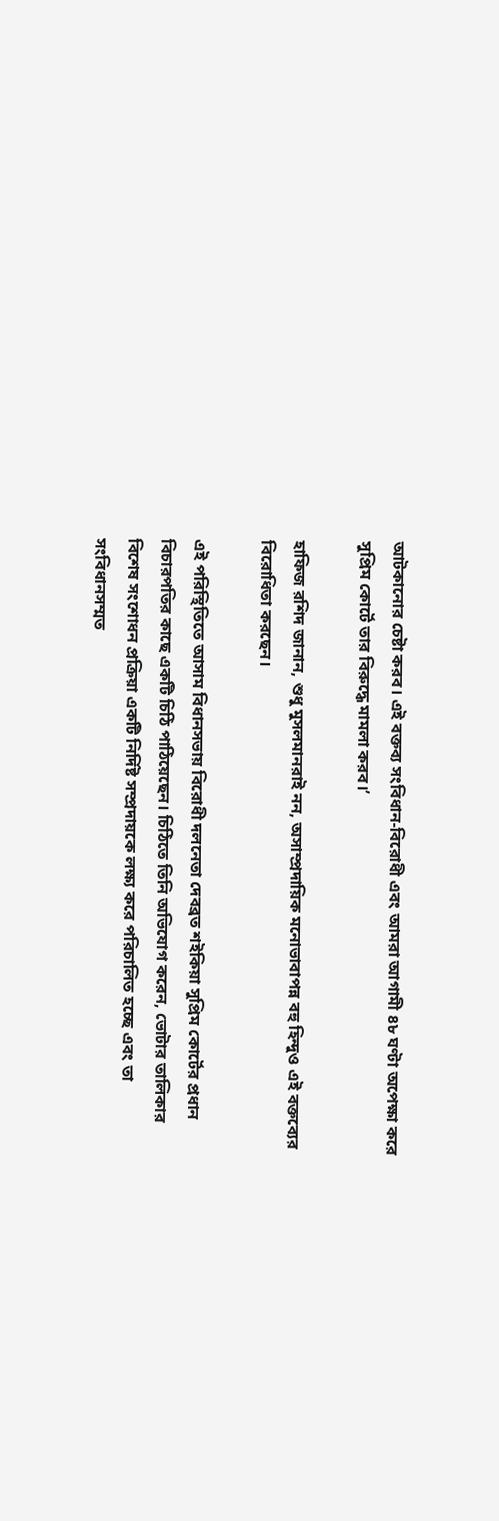আটকানোর চেষ্টা করব। এই বক্তব্য সংবিধান-বিরোধী এবং আমরা আগামী ৪৮ ঘণ্টা অপেক্ষা করে সুপ্রিম কোর্টে তার বিরুদ্ধে মামলা করব।’

হাফিজ রশিদ জানান, শুধু মুসলমানরাই নন, অসাম্প্রদায়িক মনোভাবাপন্ন বহু হিন্দুও এই বক্তব্যের বিরোধিতা করছেন।

এই পরিস্থিতিতে আসাম বিধানসভায় বিরোধী দলনেতা দেবব্রত শইকিয়া সুপ্রিম কোর্টের প্রধান বিচারপতির কাছে একটি চিঠি পাঠিয়েছেন। চিঠিতে তিনি অভিযোগ করেন, ভোটার তালিকার বিশেষ সংশোধন প্রক্রিয়া একটি নির্দিষ্ট সম্প্রদায়কে লক্ষ্য করে পরিচালিত হচ্ছে এবং তা সংবিধানসম্মত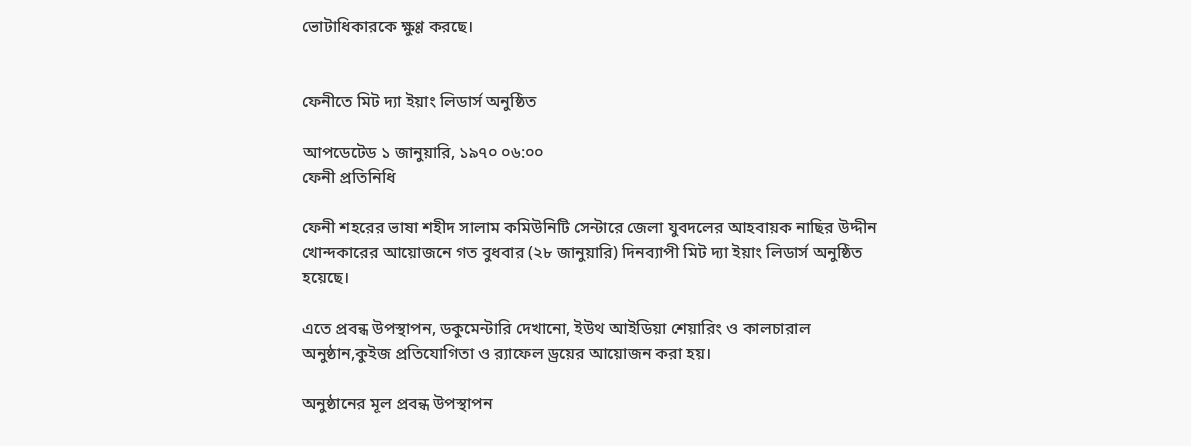ভোটাধিকারকে ক্ষুণ্ণ করছে।


ফেনীতে মিট দ্যা ইয়াং লিডার্স অনুষ্ঠিত

আপডেটেড ১ জানুয়ারি, ১৯৭০ ০৬:০০
ফেনী প্রতিনিধি

ফেনী শহরের ভাষা শহীদ সালাম কমিউনিটি সেন্টারে জেলা যুবদলের আহবায়ক নাছির উদ্দীন খোন্দকারের আয়োজনে গত বুধবার (২৮ জানুয়ারি) দিনব্যাপী মিট দ্যা ইয়াং লিডার্স অনুষ্ঠিত হয়েছে।

এতে প্রবন্ধ উপস্থাপন, ডকুমেন্টারি দেখানো, ইউথ আইডিয়া শেয়ারিং ও কালচারাল অনুষ্ঠান,কুইজ প্রতিযোগিতা ও র‍্যাফেল ড্রয়ের আয়োজন করা হয়।

অনুষ্ঠানের মূল প্রবন্ধ উপস্থাপন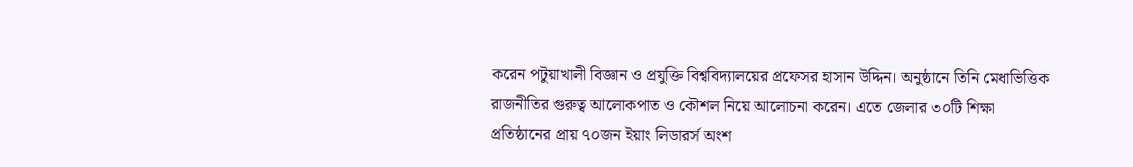করেন পটুয়াখালী বিজ্ঞান ও প্রযুক্তি বিশ্ববিদ্যালয়ের প্রফেসর হাসান উদ্দিন। অনুষ্ঠানে তিনি মেধাভিত্তিক রাজনীতির গুরুত্ব আলোকপাত ও কৌশল নিয়ে আলোচনা করেন। এতে জেলার ৩০টি শিক্ষা প্রতিষ্ঠানের প্রায় ৭০জন ইয়াং লিডারর্স অংশ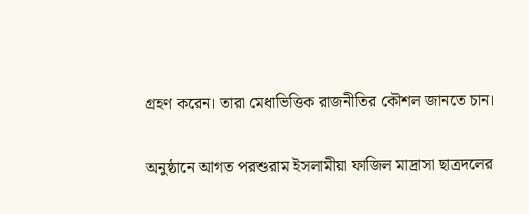গ্রহণ করেন। তারা মেধাভিত্তিক রাজনীতির কৌশল জানতে চান।

অনুষ্ঠানে আগত পরশুরাম ইসলামীয়া ফাজিল মাদ্রাসা ছাত্রদলের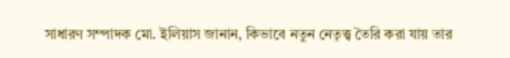সাধারণ সম্পাদক মো. ইলিয়াস জানান, কিভাবে নতুন নেতৃত্ত্ব তৈরি করা যায় তার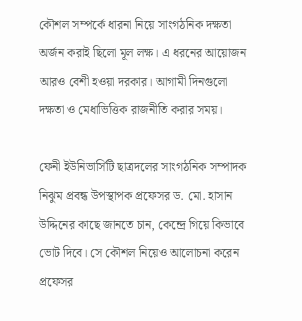কৌশল সম্পর্কে ধারনা নিয়ে সাংগঠনিক দক্ষতা অর্জন করাই ছিলো মূল লক্ষ। এ ধরনের আয়োজন আরও বেশী হওয়া দরকার। আগামী দিনগুলো দক্ষতা ও মেধাভিত্তিক রাজনীতি করার সময়।

ফেনী ইউনিভার্সিটি ছাত্রদলের সাংগঠনিক সম্পাদক নিঝুম প্রবন্ধ উপস্থাপক প্রফেসর ড. মো. হাসান উদ্দিনের কাছে জানতে চান, কেন্দ্রে গিয়ে কিভাবে ভোট দিবে। সে কৌশল নিয়েও আলোচনা করেন প্রফেসর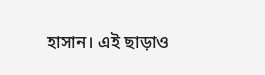হাসান। এই ছাড়াও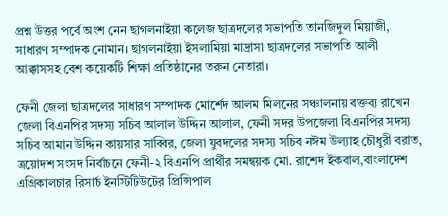প্রশ্ন উত্তর পর্বে অংশ নেন ছাগলনাইয়া কলেজ ছাত্রদলের সভাপতি তানজিদুল মিয়াজী, সাধারণ সম্পাদক নোমান। ছাগলনাইয়া ইসলামিয়া মাদ্রাসা ছাত্রদলের সভাপতি আলী আক্কাসসহ বেশ কয়েকটি শিক্ষা প্রতিষ্ঠানের তরুন নেতারা।

ফেনী জেলা ছাত্রদলের সাধারণ সম্পাদক মোর্শেদ আলম মিলনের সঞ্চালনায় বক্তব্য রাখেন জেলা বিএনপির সদস্য সচিব আলাল উদ্দিন আলাল, ফেনী সদর উপজেলা বিএনপির সদস্য সচিব আমান উদ্দিন কায়সার সাব্বির, জেলা যুবদলের সদস্য সচিব নঈম উল্যাহ চৌধুরী বরাত, ত্রয়োদশ সংসদ নির্বাচনে ফেনী-২ বিএনপি প্রার্থীর সমন্বয়ক মো. রাশেদ ইকবাল,বাংলাদেশ এগ্রিকালচার রিসার্চ ইনস্টিটিউটের প্রিন্সিপাল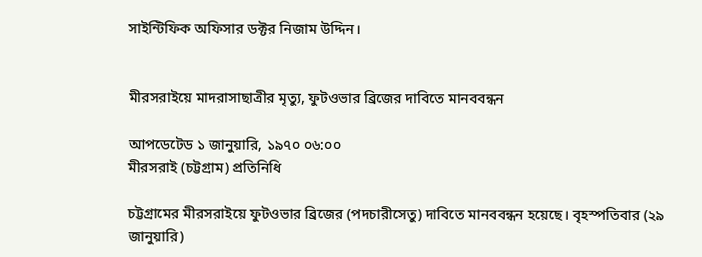সাইন্টিফিক অফিসার ডক্টর নিজাম উদ্দিন।


মীরসরাইয়ে মাদরাসাছাত্রীর মৃত্যু, ফুটওভার ব্রিজের দাবিতে মানববন্ধন

আপডেটেড ১ জানুয়ারি, ১৯৭০ ০৬:০০
মীরসরাই (চট্টগ্রাম) প্রতিনিধি

চট্টগ্রামের মীরসরাইয়ে ফুটওভার ব্রিজের (পদচারীসেতু) দাবিতে মানববন্ধন হয়েছে। বৃহস্পতিবার (২৯ জানুয়ারি)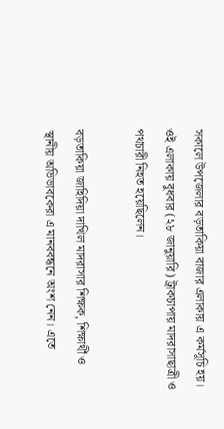সকালে উপজেলার বড়তাকিয়া বাজার এলাকায় এ কর্মসূচি হয়। ওই এলাকায় বুধবার (২৮ জানুয়ারি) ট্রাকচাপায় মাদরাসাছাত্রী ও পথচারী নিহত হয়েছিলেন।

বড়তাকিয়া জাহিদিয়া দাখিল মাদরাসার শিক্ষক, শিক্ষার্থী ও স্থানীয় অভিভাবকেরা এ মানববন্ধনে অংশ নেন। এতে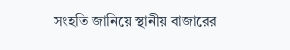সংহতি জানিয়ে স্থানীয় বাজারের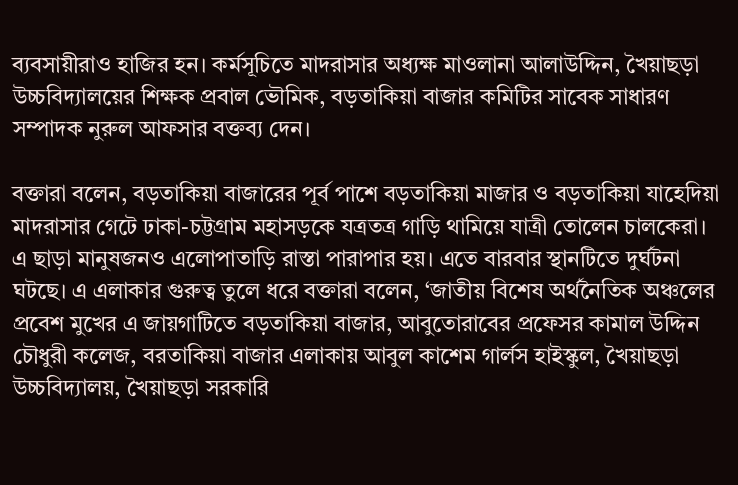ব্যবসায়ীরাও হাজির হন। কর্মসূচিতে মাদরাসার অধ্যক্ষ মাওলানা আলাউদ্দিন, খৈয়াছড়া উচ্চবিদ্যালয়ের শিক্ষক প্রবাল ভৌমিক, বড়তাকিয়া বাজার কমিটির সাবেক সাধারণ সম্পাদক নুরুল আফসার বক্তব্য দেন।

বক্তারা বলেন, বড়তাকিয়া বাজারের পূর্ব পাশে বড়তাকিয়া মাজার ও বড়তাকিয়া যাহেদিয়া মাদরাসার গেটে ঢাকা-চট্টগ্রাম মহাসড়কে যত্রতত্র গাড়ি থামিয়ে যাত্রী তোলেন চালকেরা। এ ছাড়া মানুষজনও এলোপাতাড়ি রাস্তা পারাপার হয়। এতে বারবার স্থানটিতে দুর্ঘটনা ঘটছে। এ এলাকার গুরুত্ব তুলে ধরে বক্তারা বলেন, ‘জাতীয় বিশেষ অর্থনৈতিক অঞ্চলের প্রবেশ মুখের এ জায়গাটিতে বড়তাকিয়া বাজার, আবুতোরাবের প্রফেসর কামাল উদ্দিন চৌধুরী কলেজ, বরতাকিয়া বাজার এলাকায় আবুল কাশেম গার্লস হাইস্কুল, খৈয়াছড়া উচ্চবিদ্যালয়, খৈয়াছড়া সরকারি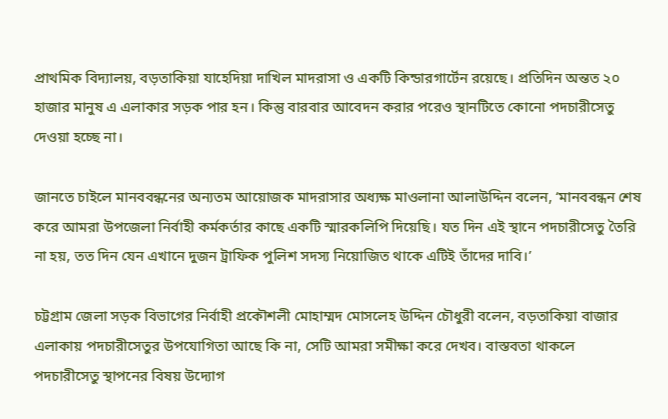প্রাথমিক বিদ্যালয়, বড়তাকিয়া যাহেদিয়া দাখিল মাদরাসা ও একটি কিন্ডারগার্টেন রয়েছে। প্রতিদিন অন্তত ২০ হাজার মানুষ এ এলাকার সড়ক পার হন। কিন্তু বারবার আবেদন করার পরেও স্থানটিতে কোনো পদচারীসেতু দেওয়া হচ্ছে না।

জানতে চাইলে মানববন্ধনের অন্যতম আয়োজক মাদরাসার অধ্যক্ষ মাওলানা আলাউদ্দিন বলেন, ‘মানববন্ধন শেষ করে আমরা উপজেলা নির্বাহী কর্মকর্তার কাছে একটি স্মারকলিপি দিয়েছি। যত দিন এই স্থানে পদচারীসেতু তৈরি না হয়, তত দিন যেন এখানে দুজন ট্রাফিক পুলিশ সদস্য নিয়োজিত থাকে এটিই তাঁদের দাবি।’

চট্টগ্রাম জেলা সড়ক বিভাগের নির্বাহী প্রকৌশলী মোহাম্মদ মোসলেহ উদ্দিন চৌধুরী বলেন, বড়তাকিয়া বাজার এলাকায় পদচারীসেতুর উপযোগিতা আছে কি না, সেটি আমরা সমীক্ষা করে দেখব। বাস্তবতা থাকলে পদচারীসেতু স্থাপনের বিষয় উদ্যোগ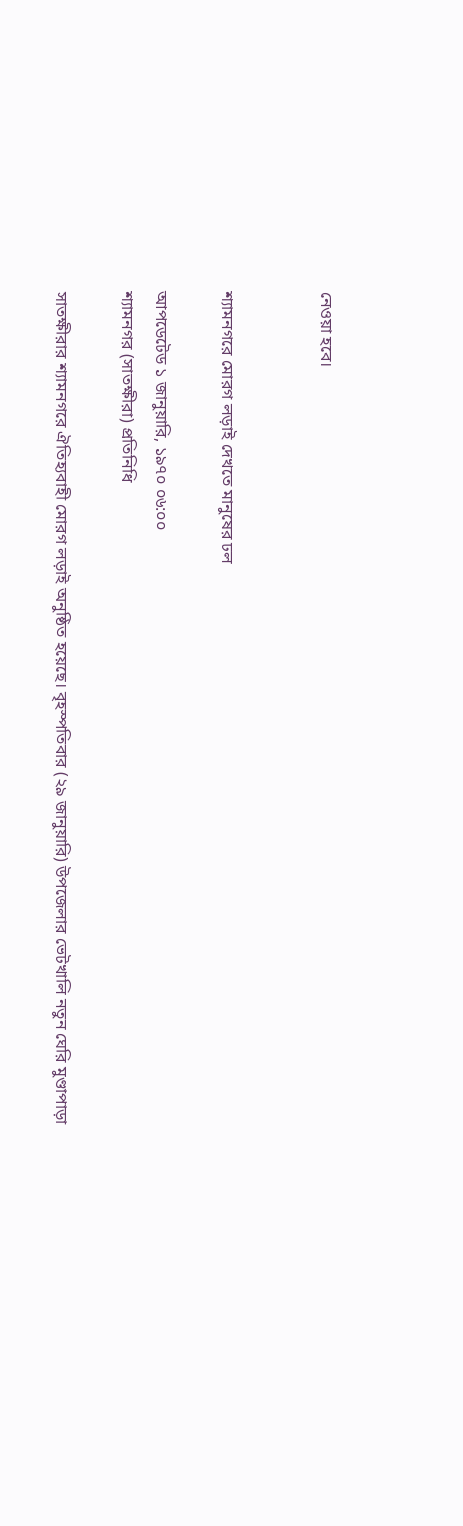নেওয়া হবে।


শ্যামনগরে মোরগ লড়াই দেখতে মানুষের ঢল

আপডেটেড ১ জানুয়ারি, ১৯৭০ ০৬:০০
শ্যামনগর (সাতক্ষীরা) প্রতিনিধি

সাতক্ষীরার শ্যামনগরে ঐতিহ্যবাহী মোরগ লড়াই অনুষ্ঠিত হয়েছে। বৃহস্পতিবার (২৯ জানুয়ারি) উপজেলার ভেটখালি নতুন ঘেরি মুণ্ডাপাড়া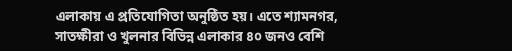এলাকায় এ প্রতিযোগিতা অনুষ্ঠিত হয়। এতে শ্যামনগর, সাতক্ষীরা ও খুলনার বিভিন্ন এলাকার ৪০ জনও বেশি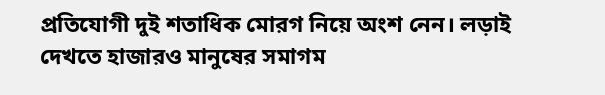প্রতিযোগী দুই শতাধিক মোরগ নিয়ে অংশ নেন। লড়াই দেখতে হাজারও মানুষের সমাগম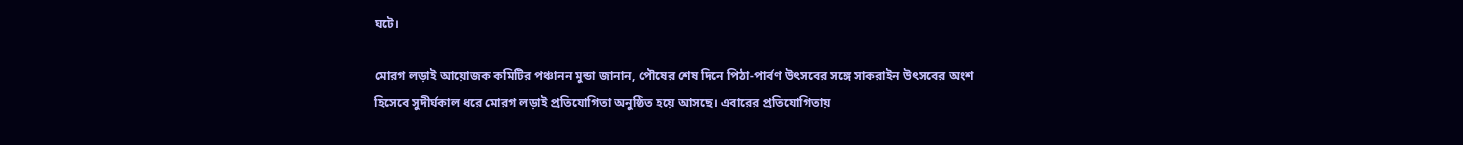ঘটে।

মোরগ লড়াই আয়োজক কমিটির পঞ্চানন মুন্ডা জানান, পৌষের শেষ দিনে পিঠা-পার্বণ উৎসবের সঙ্গে সাকরাইন উৎসবের অংশ হিসেবে সুদীর্ঘকাল ধরে মোরগ লড়াই প্রতিযোগিতা অনুষ্ঠিত হয়ে আসছে। এবারের প্রতিযোগিতায়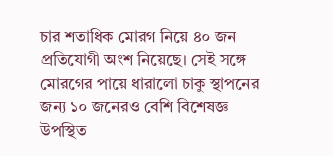চার শতাধিক মোরগ নিয়ে ৪০ জন প্রতিযোগী অংশ নিয়েছে। সেই সঙ্গে মোরগের পায়ে ধারালো চাকু স্থাপনের জন্য ১০ জনেরও বেশি বিশেষজ্ঞ উপস্থিত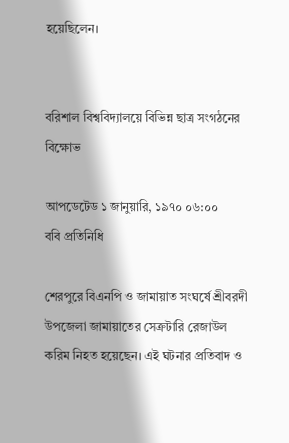হয়েছিলেন।


বরিশাল বিশ্ববিদ্যালয়ে বিভিন্ন ছাত্র সংগঠনের বিক্ষোভ

আপডেটেড ১ জানুয়ারি, ১৯৭০ ০৬:০০
ববি প্রতিনিধি

শেরপুরে বিএনপি ও জামায়াত সংঘর্ষে শ্রীবরদী উপজেলা জামায়াতের সেক্রটারি রেজাউল করিম নিহত হয়েছেন। এই ঘটনার প্রতিবাদ ও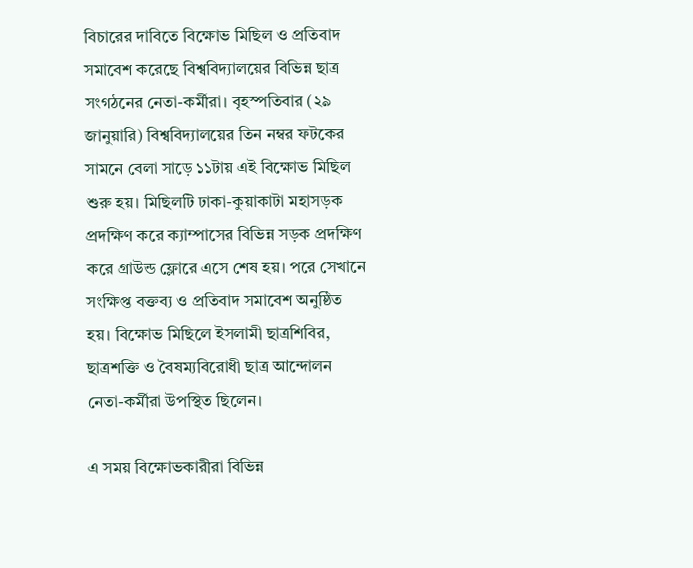বিচারের দাবিতে বিক্ষোভ মিছিল ও প্রতিবাদ সমাবেশ করেছে বিশ্ববিদ্যালয়ের বিভিন্ন ছাত্র সংগঠনের নেতা-কর্মীরা। বৃহস্পতিবার (২৯ জানুয়ারি) বিশ্ববিদ্যালয়ের তিন নম্বর ফটকের সামনে বেলা সাড়ে ১১টায় এই বিক্ষোভ মিছিল শুরু হয়। মিছিলটি ঢাকা-কুয়াকাটা মহাসড়ক প্রদক্ষিণ করে ক্যাম্পাসের বিভিন্ন সড়ক প্রদক্ষিণ করে গ্রাউন্ড ফ্লোরে এসে শেষ হয়। পরে সেখানে সংক্ষিপ্ত বক্তব্য ও প্রতিবাদ সমাবেশ অনুষ্ঠিত হয়। বিক্ষোভ মিছিলে ইসলামী ছাত্রশিবির, ছাত্রশক্তি ও বৈষম্যবিরোধী ছাত্র আন্দোলন নেতা-কর্মীরা উপস্থিত ছিলেন।

এ সময় বিক্ষোভকারীরা বিভিন্ন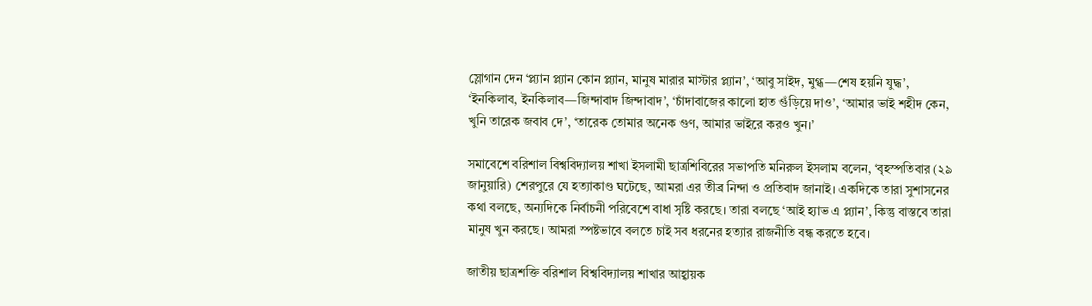স্লোগান দেন ‘প্ল্যান প্ল্যান কোন প্ল্যান, মানুষ মারার মাস্টার প্ল্যান’, ‘আবু সাইদ, মুগ্ধ—শেষ হয়নি যুদ্ধ’, ‘ইনকিলাব, ইনকিলাব—জিন্দাবাদ জিন্দাবাদ’, ‘চাঁদাবাজের কালো হাত গুঁড়িয়ে দাও’, ‘আমার ভাই শহীদ কেন, খুনি তারেক জবাব দে’, ‘তারেক তোমার অনেক গুণ, আমার ভাইরে করও খুন।’

সমাবেশে বরিশাল বিশ্ববিদ্যালয় শাখা ইসলামী ছাত্রশিবিরের সভাপতি মনিরুল ইসলাম বলেন, ‘বৃহস্পতিবার (২৯ জানুয়ারি) শেরপুরে যে হত্যাকাণ্ড ঘটেছে, আমরা এর তীব্র নিন্দা ও প্রতিবাদ জানাই। একদিকে তারা সুশাসনের কথা বলছে, অন্যদিকে নির্বাচনী পরিবেশে বাধা সৃষ্টি করছে। তারা বলছে ‘আই হ্যাভ এ প্ল্যান’, কিন্তু বাস্তবে তারা মানুষ খুন করছে। আমরা স্পষ্টভাবে বলতে চাই সব ধরনের হত্যার রাজনীতি বন্ধ করতে হবে।

জাতীয় ছাত্রশক্তি বরিশাল বিশ্ববিদ্যালয় শাখার আহ্বায়ক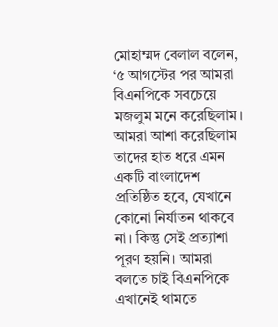মোহাম্মদ বেলাল বলেন, ‘৫ আগস্টের পর আমরা বিএনপিকে সবচেয়ে মজলুম মনে করেছিলাম। আমরা আশা করেছিলাম তাদের হাত ধরে এমন একটি বাংলাদেশ প্রতিষ্ঠিত হবে, যেখানে কোনো নির্যাতন থাকবে না। কিন্তু সেই প্রত্যাশা পূরণ হয়নি। আমরা বলতে চাই বিএনপিকে এখানেই থামতে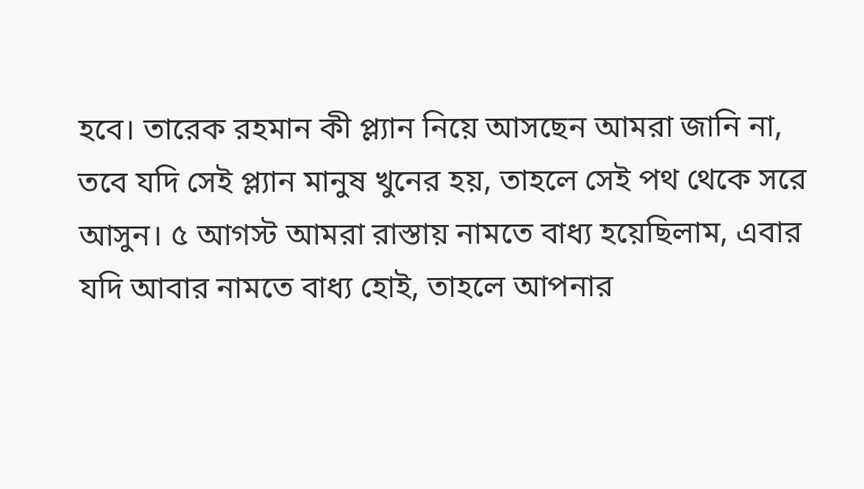হবে। তারেক রহমান কী প্ল্যান নিয়ে আসছেন আমরা জানি না, তবে যদি সেই প্ল্যান মানুষ খুনের হয়, তাহলে সেই পথ থেকে সরে আসুন। ৫ আগস্ট আমরা রাস্তায় নামতে বাধ্য হয়েছিলাম, এবার যদি আবার নামতে বাধ্য হোই, তাহলে আপনার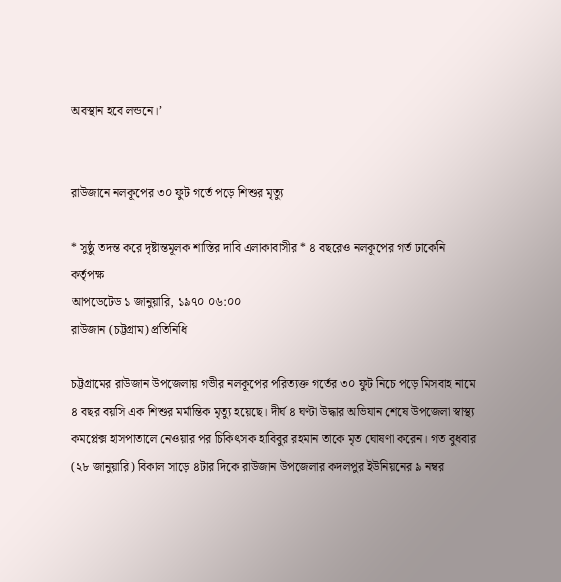অবস্থান হবে লন্ডনে।’


রাউজানে নলকূপের ৩০ ফুট গর্তে পড়ে শিশুর মৃত্যু

* সুষ্ঠু তদন্ত করে দৃষ্টান্তমূলক শাস্তির দাবি এলাকাবাসীর * ৪ বছরেও নলকূপের গর্ত ঢাকেনি কর্তৃপক্ষ
আপডেটেড ১ জানুয়ারি, ১৯৭০ ০৬:০০
রাউজান (চট্টগ্রাম) প্রতিনিধি

চট্টগ্রামের রাউজান উপজেলায় গভীর নলকূপের পরিত্যক্ত গর্তের ৩০ ফুট নিচে পড়ে মিসবাহ নামে ৪ বছর বয়সি এক শিশুর মর্মান্তিক মৃত্যু হয়েছে। দীর্ঘ ৪ ঘণ্টা উদ্ধার অভিযান শেষে উপজেলা স্বাস্থ্য কমপ্লেক্স হাসপাতালে নেওয়ার পর চিকিৎসক হাবিবুর রহমান তাকে মৃত ঘোষণা করেন। গত বুধবার (২৮ জানুয়ারি) বিকাল সাড়ে ৪টার দিকে রাউজান উপজেলার কদলপুর ইউনিয়নের ৯ নম্বর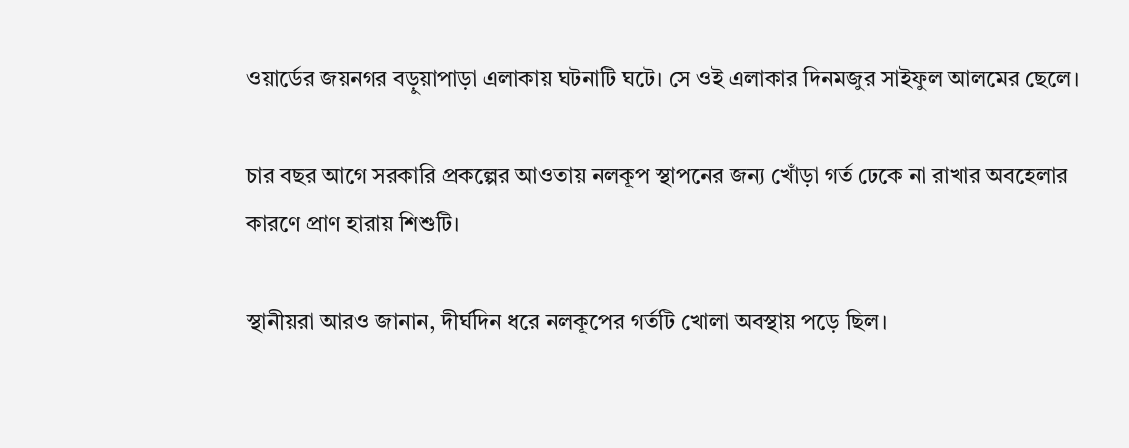ওয়ার্ডের জয়নগর বড়ুয়াপাড়া এলাকায় ঘটনাটি ঘটে। সে ওই এলাকার দিনমজুর সাইফুল আলমের ছেলে।

চার বছর আগে সরকারি প্রকল্পের আওতায় নলকূপ স্থাপনের জন্য খোঁড়া গর্ত ঢেকে না রাখার অবহেলার কারণে প্রাণ হারায় শিশুটি।

স্থানীয়রা আরও জানান, দীর্ঘদিন ধরে নলকূপের গর্তটি খোলা অবস্থায় পড়ে ছিল।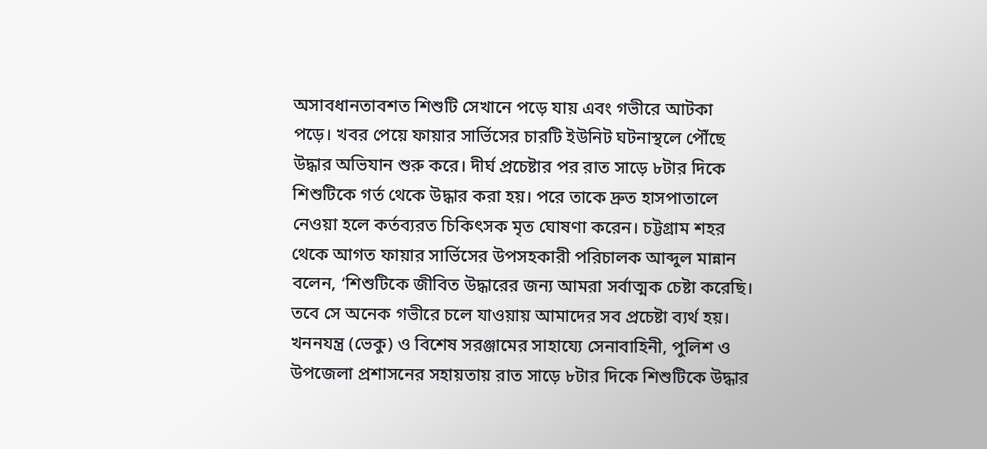অসাবধানতাবশত শিশুটি সেখানে পড়ে যায় এবং গভীরে আটকা পড়ে। খবর পেয়ে ফায়ার সার্ভিসের চারটি ইউনিট ঘটনাস্থলে পৌঁছে উদ্ধার অভিযান শুরু করে। দীর্ঘ প্রচেষ্টার পর রাত সাড়ে ৮টার দিকে শিশুটিকে গর্ত থেকে উদ্ধার করা হয়। পরে তাকে দ্রুত হাসপাতালে নেওয়া হলে কর্তব্যরত চিকিৎসক মৃত ঘোষণা করেন। চট্টগ্রাম শহর থেকে আগত ফায়ার সার্ভিসের উপসহকারী পরিচালক আব্দুল মান্নান বলেন, ‘শিশুটিকে জীবিত উদ্ধারের জন্য আমরা সর্বাত্মক চেষ্টা করেছি। তবে সে অনেক গভীরে চলে যাওয়ায় আমাদের সব প্রচেষ্টা ব্যর্থ হয়। খননযন্ত্র (ভেকু) ও বিশেষ সরঞ্জামের সাহায্যে সেনাবাহিনী, পুলিশ ও উপজেলা প্রশাসনের সহায়তায় রাত সাড়ে ৮টার দিকে শিশুটিকে উদ্ধার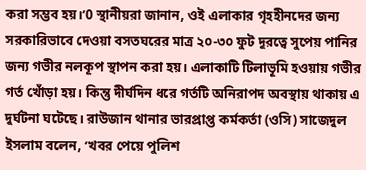করা সম্ভব হয়।’0 স্থানীয়রা জানান, ওই এলাকার গৃহহীনদের জন্য সরকারিভাবে দেওয়া বসতঘরের মাত্র ২০-৩০ ফুট দূরত্বে সুপেয় পানির জন্য গভীর নলকূপ স্থাপন করা হয়। এলাকাটি টিলাভূমি হওয়ায় গভীর গর্ত খোঁড়া হয়। কিন্তু দীর্ঘদিন ধরে গর্তটি অনিরাপদ অবস্থায় থাকায় এ দুর্ঘটনা ঘটেছে। রাউজান থানার ভারপ্রাপ্ত কর্মকর্তা (ওসি) সাজেদুল ইসলাম বলেন, ‘খবর পেয়ে পুলিশ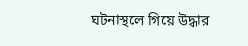ঘটনাস্থলে গিয়ে উদ্ধার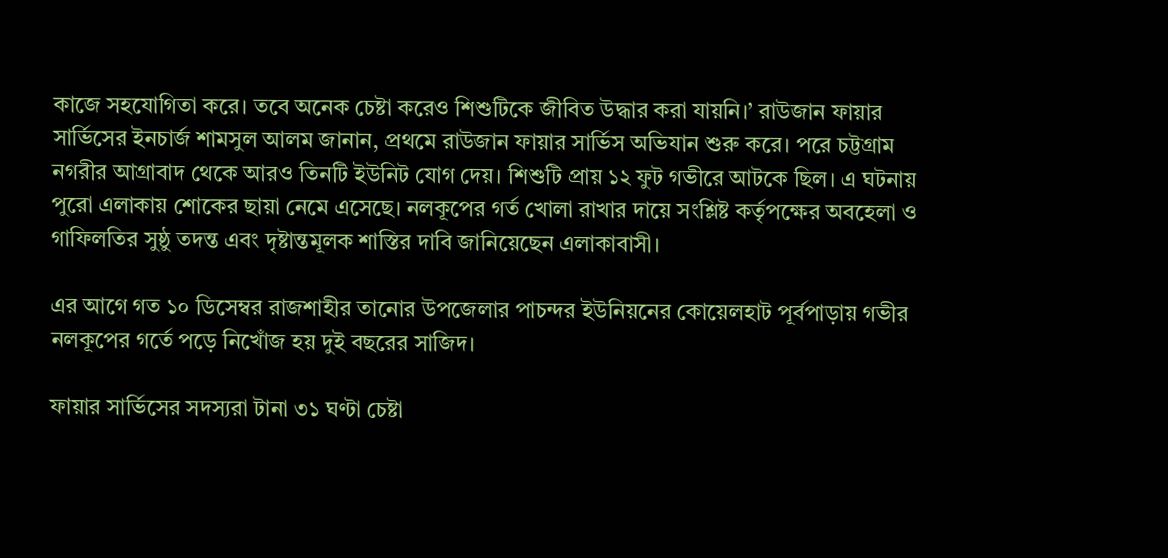কাজে সহযোগিতা করে। তবে অনেক চেষ্টা করেও শিশুটিকে জীবিত উদ্ধার করা যায়নি।’ রাউজান ফায়ার সার্ভিসের ইনচার্জ শামসুল আলম জানান, প্রথমে রাউজান ফায়ার সার্ভিস অভিযান শুরু করে। পরে চট্টগ্রাম নগরীর আগ্রাবাদ থেকে আরও তিনটি ইউনিট যোগ দেয়। শিশুটি প্রায় ১২ ফুট গভীরে আটকে ছিল। এ ঘটনায় পুরো এলাকায় শোকের ছায়া নেমে এসেছে। নলকূপের গর্ত খোলা রাখার দায়ে সংশ্লিষ্ট কর্তৃপক্ষের অবহেলা ও গাফিলতির সুষ্ঠু তদন্ত এবং দৃষ্টান্তমূলক শাস্তির দাবি জানিয়েছেন এলাকাবাসী।

এর আগে গত ১০ ডিসেম্বর রাজশাহীর তানোর উপজেলার পাচন্দর ইউনিয়নের কোয়েলহাট পূর্বপাড়ায় গভীর নলকূপের গর্তে পড়ে নিখোঁজ হয় দুই বছরের সাজিদ।

ফায়ার সার্ভিসের সদস্যরা টানা ৩১ ঘণ্টা চেষ্টা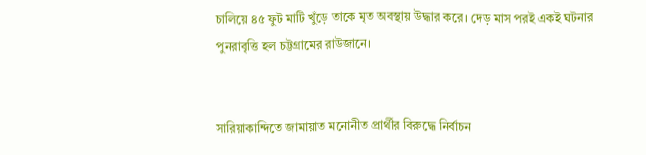চালিয়ে ৪৫ ফুট মাটি খুঁড়ে তাকে মৃত অবস্থায় উদ্ধার করে। দেড় মাস পরই একই ঘটনার পুনরাবৃত্তি হল চট্টগ্রামের রাউজানে।


সারিয়াকান্দিতে জামায়াত মনোনীত প্রার্থীর বিরুদ্ধে নির্বাচন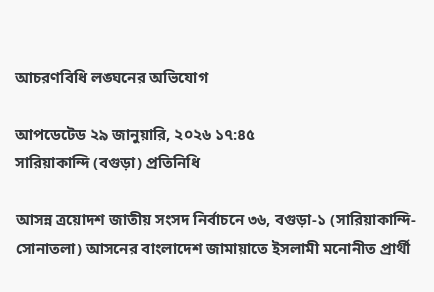আচরণবিধি লঙ্ঘনের অভিযোগ

আপডেটেড ২৯ জানুয়ারি, ২০২৬ ১৭:৪৫
সারিয়াকান্দি (বগুড়া) প্রতিনিধি

আসন্ন ত্রয়োদশ জাতীয় সংসদ নির্বাচনে ৩৬, বগুড়া-১ (সারিয়াকান্দি-সোনাতলা) আসনের বাংলাদেশ জামায়াতে ইসলামী মনোনীত প্রার্থী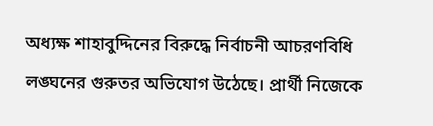অধ্যক্ষ শাহাবুদ্দিনের বিরুদ্ধে নির্বাচনী আচরণবিধি লঙ্ঘনের গুরুতর অভিযোগ উঠেছে। প্রার্থী নিজেকে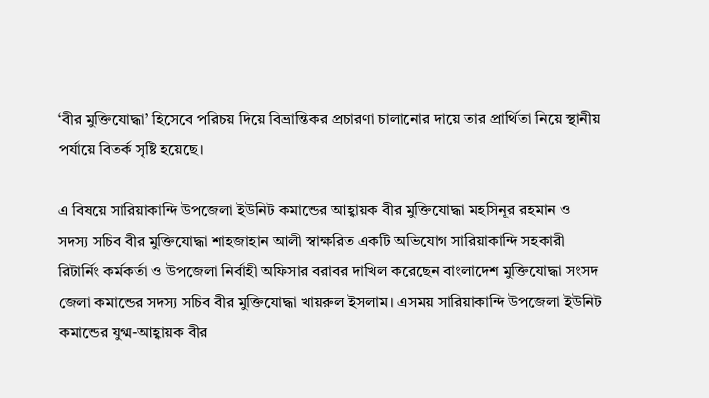‘বীর মুক্তিযোদ্ধা’ হিসেবে পরিচয় দিয়ে বিভ্রান্তিকর প্রচারণা চালানোর দায়ে তার প্রার্থিতা নিয়ে স্থানীয় পর্যায়ে বিতর্ক সৃষ্টি হয়েছে।

এ বিষয়ে সারিয়াকান্দি উপজেলা ইউনিট কমান্ডের আহ্বায়ক বীর মুক্তিযোদ্ধা মহসিনূর রহমান ও সদস্য সচিব বীর মুক্তিযোদ্ধা শাহজাহান আলী স্বাক্ষরিত একটি অভিযোগ সারিয়াকান্দি সহকারী রিটার্নিং কর্মকর্তা ও উপজেলা নির্বাহী অফিসার বরাবর দাখিল করেছেন বাংলাদেশ মুক্তিযোদ্ধা সংসদ জেলা কমান্ডের সদস্য সচিব বীর মুক্তিযোদ্ধা খায়রুল ইসলাম। এসময় সারিয়াকান্দি উপজেলা ইউনিট কমান্ডের যুগ্ম-আহ্বায়ক বীর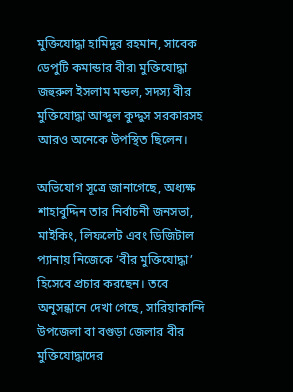মুক্তিযোদ্ধা হামিদুর রহমান, সাবেক ডেপুটি কমান্ডার বীর৷ মুক্তিযোদ্ধা জহুরুল ইসলাম মন্ডল, সদস্য বীর মুক্তিযোদ্ধা আব্দুল কুদ্দুস সরকারসহ আরও অনেকে উপস্থিত ছিলেন।

অভিযোগ সূত্রে জানাগেছে, অধ্যক্ষ শাহাবুদ্দিন তার নির্বাচনী জনসভা, মাইকিং, লিফলেট এবং ডিজিটাল প্যানায় নিজেকে ‘বীর মুক্তিযোদ্ধা’ হিসেবে প্রচার করছেন। তবে অনুসন্ধানে দেখা গেছে, সারিয়াকান্দি উপজেলা বা বগুড়া জেলার বীর মুক্তিযোদ্ধাদের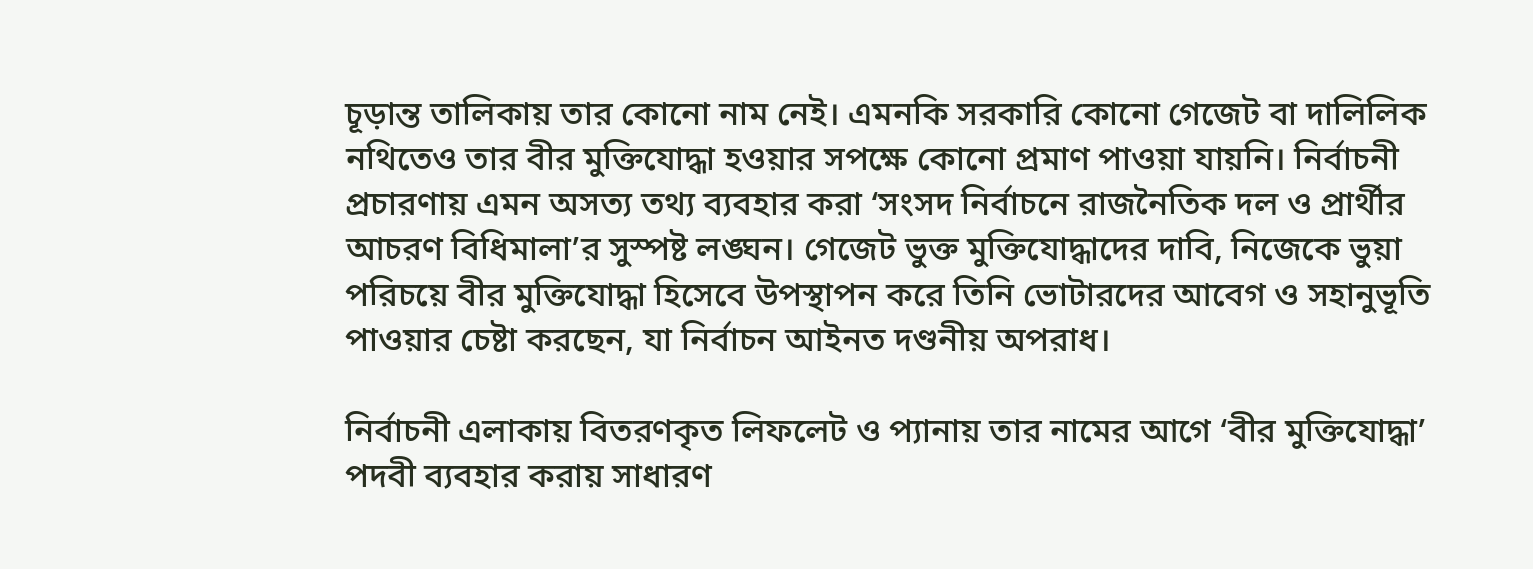চূড়ান্ত তালিকায় তার কোনো নাম নেই। এমনকি সরকারি কোনো গেজেট বা দালিলিক নথিতেও তার বীর মুক্তিযোদ্ধা হওয়ার সপক্ষে কোনো প্রমাণ পাওয়া যায়নি। নির্বাচনী প্রচারণায় এমন অসত্য তথ্য ব্যবহার করা ‘সংসদ নির্বাচনে রাজনৈতিক দল ও প্রার্থীর আচরণ বিধিমালা’র সুস্পষ্ট লঙ্ঘন। গেজেট ভুক্ত মুক্তিযোদ্ধাদের দাবি, নিজেকে ভুয়া পরিচয়ে বীর মুক্তিযোদ্ধা হিসেবে উপস্থাপন করে তিনি ভোটারদের আবেগ ও সহানুভূতি পাওয়ার চেষ্টা করছেন, যা নির্বাচন আইনত দণ্ডনীয় অপরাধ।

নির্বাচনী এলাকায় বিতরণকৃত লিফলেট ও প্যানায় তার নামের আগে ‘বীর মুক্তিযোদ্ধা’ পদবী ব্যবহার করায় সাধারণ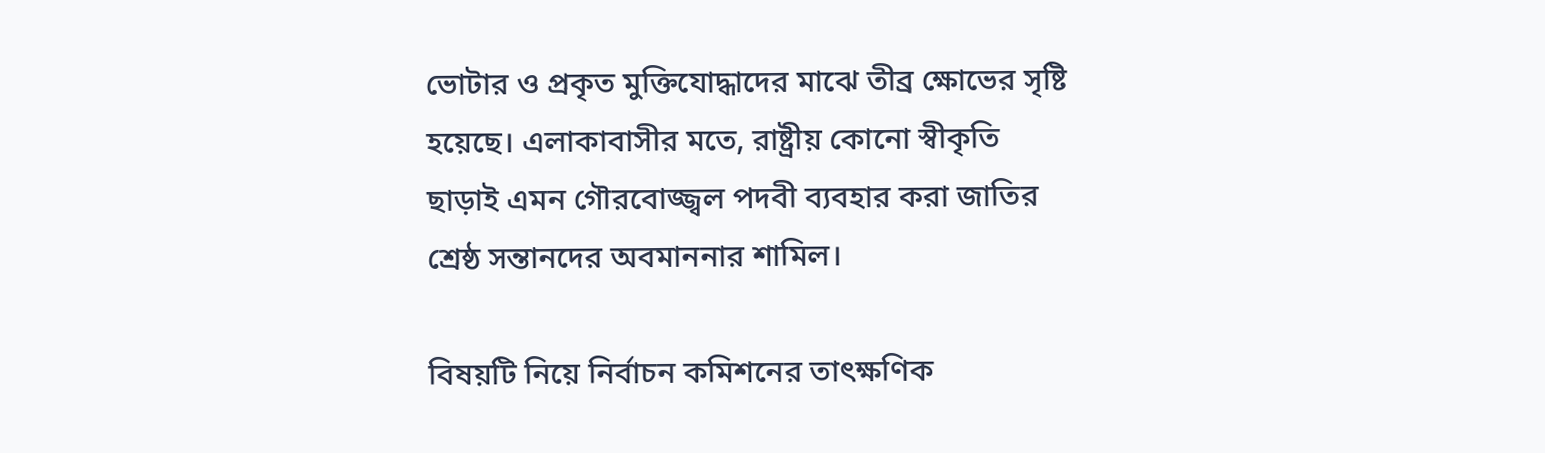ভোটার ও প্রকৃত মুক্তিযোদ্ধাদের মাঝে তীব্র ক্ষোভের সৃষ্টি হয়েছে। এলাকাবাসীর মতে, রাষ্ট্রীয় কোনো স্বীকৃতি ছাড়াই এমন গৌরবোজ্জ্বল পদবী ব্যবহার করা জাতির শ্রেষ্ঠ সন্তানদের অবমাননার শামিল।

বিষয়টি নিয়ে নির্বাচন কমিশনের তাৎক্ষণিক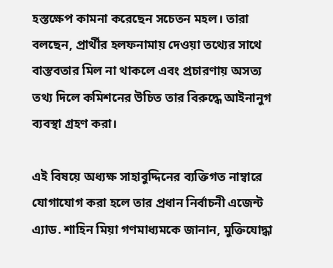হস্তক্ষেপ কামনা করেছেন সচেতন মহল। তারা বলছেন, প্রার্থীর হলফনামায় দেওয়া তথ্যের সাথে বাস্তবতার মিল না থাকলে এবং প্রচারণায় অসত্য তথ্য দিলে কমিশনের উচিত তার বিরুদ্ধে আইনানুগ ব্যবস্থা গ্রহণ করা।

এই বিষয়ে অধ্যক্ষ সাহাবুদ্দিনের ব্যক্তিগত নাম্বারে যোগাযোগ করা হলে তার প্রধান নির্বাচনী এজেন্ট এ্যাড. শাহিন মিয়া গণমাধ্যমকে জানান, মুক্তিযোদ্ধা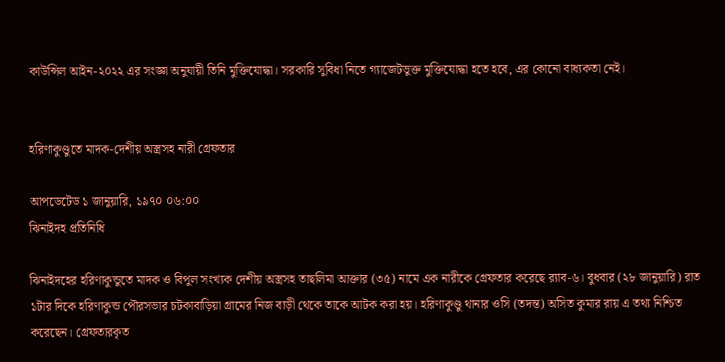কাউন্সিল আইন-২০২২ এর সংজ্ঞা অনুযায়ী তিনি মুক্তিযোদ্ধা। সরকারি সুবিধা নিতে গ্যাজেটভুক্ত মুক্তিযোদ্ধা হতে হবে, এর কোনো বাধ্যকতা নেই।


হরিণাকুণ্ডুতে মাদক-দেশীয় অস্ত্রসহ নারী গ্রেফতার

আপডেটেড ১ জানুয়ারি, ১৯৭০ ০৬:০০
ঝিনাইদহ প্রতিনিধি

ঝিনাইদহের হরিণাকুন্ডুতে মাদক ও বিপুল সংখ্যক দেশীয় অস্ত্রসহ তাছলিমা আক্তার (৩৫) নামে এক নারীকে গ্রেফতার করেছে র‌্যাব-৬। বুধবার (২৮ জানুয়ারি) রাত ১টার দিকে হরিণাকুন্ড পৌরসভার চটকাবাড়িয়া গ্রামের নিজ বাড়ী থেকে তাকে আটক করা হয়। হরিণাকুণ্ডু থানার ওসি (তদন্ত) অসিত কুমার রায় এ তথ্য নিশ্চিত করেছেন। গ্রেফতারকৃত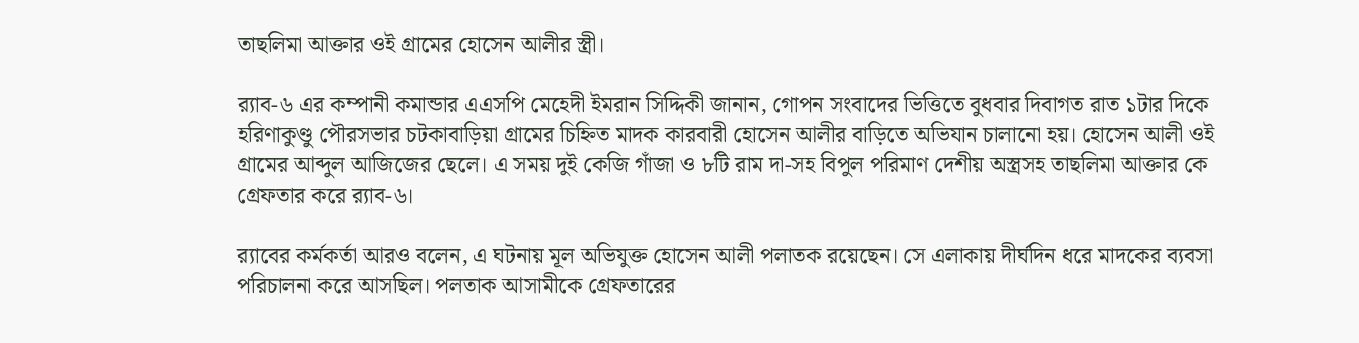তাছলিমা আক্তার ওই গ্রামের হোসেন আলীর স্ত্রী।

র‌্যাব-৬ এর কম্পানী কমান্ডার এএসপি মেহেদী ইমরান সিদ্দিকী জানান, গোপন সংবাদের ভিত্তিতে বুধবার দিবাগত রাত ১টার দিকে হরিণাকুণ্ডু পৌরসভার চটকাবাড়িয়া গ্রামের চিহ্নিত মাদক কারবারী হোসেন আলীর বাড়িতে অভিযান চালানো হয়। হোসেন আলী ওই গ্রামের আব্দুল আজিজের ছেলে। এ সময় দুই কেজি গাঁজা ও ৮টি রাম দা-সহ বিপুল পরিমাণ দেশীয় অস্ত্রসহ তাছলিমা আক্তার কে গ্রেফতার করে র‌্যাব-৬।

র‌্যাবের কর্মকর্তা আরও বলেন, এ ঘটনায় মূল অভিযুক্ত হোসেন আলী পলাতক রয়েছেন। সে এলাকায় দীর্ঘদিন ধরে মাদকের ব্যবসা পরিচালনা করে আসছিল। পলতাক আসামীকে গ্রেফতারের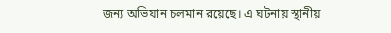জন্য অভিযান চলমান রয়েছে। এ ঘটনায় স্থানীয়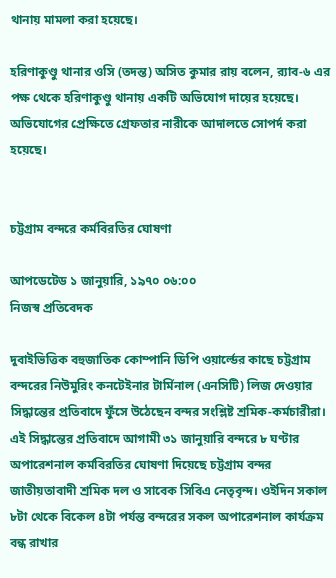থানায় মামলা করা হয়েছে।

হরিণাকুণ্ডু থানার ওসি (তদন্ত) অসিত কুমার রায় বলেন, র‌্যাব-৬ এর পক্ষ থেকে হরিণাকুণ্ডু থানায় একটি অভিযোগ দায়ের হয়েছে। অভিযোগের প্রেক্ষিতে গ্রেফতার নারীকে আদালতে সোপর্দ করা হয়েছে।


চট্টগ্রাম বন্দরে কর্মবিরতির ঘোষণা

আপডেটেড ১ জানুয়ারি, ১৯৭০ ০৬:০০
নিজস্ব প্রতিবেদক

দুবাইভিত্তিক বহুজাতিক কোম্পানি ডিপি ওয়ার্ল্ডের কাছে চট্টগ্রাম বন্দরের নিউমুরিং কনটেইনার টার্মিনাল (এনসিটি) লিজ দেওয়ার সিদ্ধান্তের প্রতিবাদে ফুঁসে উঠেছেন বন্দর সংশ্লিষ্ট শ্রমিক-কর্মচারীরা। এই সিদ্ধান্তের প্রতিবাদে আগামী ৩১ জানুয়ারি বন্দরে ৮ ঘণ্টার অপারেশনাল কর্মবিরতির ঘোষণা দিয়েছে চট্টগ্রাম বন্দর জাতীয়তাবাদী শ্রমিক দল ও সাবেক সিবিএ নেতৃবৃন্দ। ওইদিন সকাল ৮টা থেকে বিকেল ৪টা পর্যন্ত বন্দরের সকল অপারেশনাল কার্যক্রম বন্ধ রাখার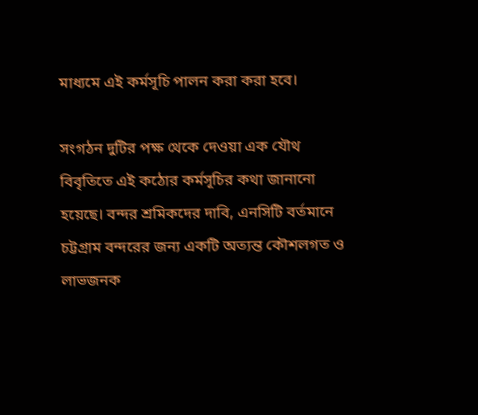মাধ্যমে এই কর্মসূচি পালন করা করা হবে।

সংগঠন দুটির পক্ষ থেকে দেওয়া এক যৌথ বিবৃতিতে এই কঠোর কর্মসূচির কথা জানানো হয়েছে। বন্দর শ্রমিকদের দাবি, এনসিটি বর্তমানে চট্টগ্রাম বন্দরের জন্য একটি অত্যন্ত কৌশলগত ও লাভজনক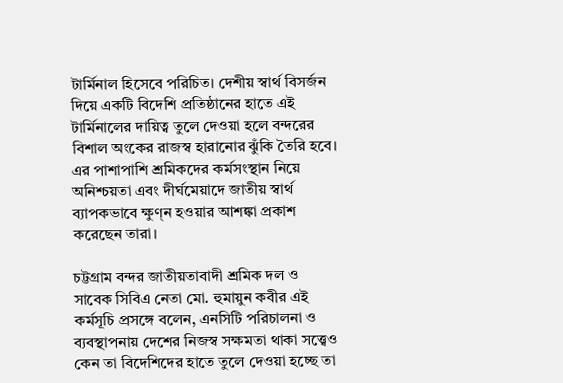টার্মিনাল হিসেবে পরিচিত। দেশীয় স্বার্থ বিসর্জন দিয়ে একটি বিদেশি প্রতিষ্ঠানের হাতে এই টার্মিনালের দায়িত্ব তুলে দেওয়া হলে বন্দরের বিশাল অংকের রাজস্ব হারানোর ঝুঁকি তৈরি হবে। এর পাশাপাশি শ্রমিকদের কর্মসংস্থান নিয়ে অনিশ্চয়তা এবং দীর্ঘমেয়াদে জাতীয় স্বার্থ ব্যাপকভাবে ক্ষুণ্ন হওয়ার আশঙ্কা প্রকাশ করেছেন তারা।

চট্টগ্রাম বন্দর জাতীয়তাবাদী শ্রমিক দল ও সাবেক সিবিএ নেতা মো. হুমায়ুন কবীর এই কর্মসূচি প্রসঙ্গে বলেন, এনসিটি পরিচালনা ও ব্যবস্থাপনায় দেশের নিজস্ব সক্ষমতা থাকা সত্ত্বেও কেন তা বিদেশিদের হাতে তুলে দেওয়া হচ্ছে তা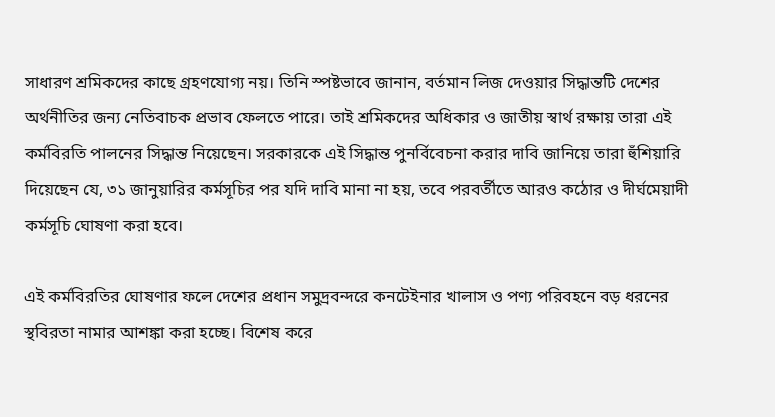সাধারণ শ্রমিকদের কাছে গ্রহণযোগ্য নয়। তিনি স্পষ্টভাবে জানান, বর্তমান লিজ দেওয়ার সিদ্ধান্তটি দেশের অর্থনীতির জন্য নেতিবাচক প্রভাব ফেলতে পারে। তাই শ্রমিকদের অধিকার ও জাতীয় স্বার্থ রক্ষায় তারা এই কর্মবিরতি পালনের সিদ্ধান্ত নিয়েছেন। সরকারকে এই সিদ্ধান্ত পুনর্বিবেচনা করার দাবি জানিয়ে তারা হুঁশিয়ারি দিয়েছেন যে, ৩১ জানুয়ারির কর্মসূচির পর যদি দাবি মানা না হয়, তবে পরবর্তীতে আরও কঠোর ও দীর্ঘমেয়াদী কর্মসূচি ঘোষণা করা হবে।

এই কর্মবিরতির ঘোষণার ফলে দেশের প্রধান সমুদ্রবন্দরে কনটেইনার খালাস ও পণ্য পরিবহনে বড় ধরনের স্থবিরতা নামার আশঙ্কা করা হচ্ছে। বিশেষ করে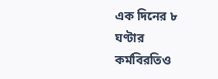এক দিনের ৮ ঘণ্টার কর্মবিরতিও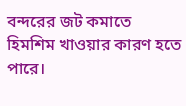বন্দরের জট কমাতে হিমশিম খাওয়ার কারণ হতে পারে।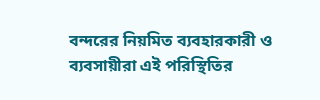বন্দরের নিয়মিত ব্যবহারকারী ও ব্যবসায়ীরা এই পরিস্থিতির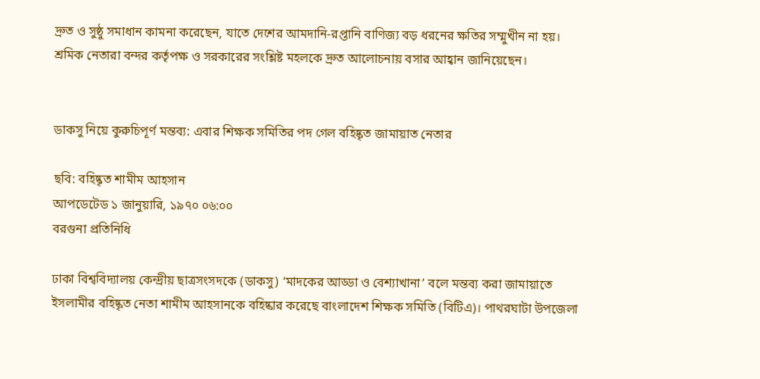দ্রুত ও সুষ্ঠু সমাধান কামনা করেছেন, যাতে দেশের আমদানি-রপ্তানি বাণিজ্য বড় ধরনের ক্ষতির সম্মুখীন না হয়। শ্রমিক নেতারা বন্দর কর্তৃপক্ষ ও সরকারের সংশ্লিষ্ট মহলকে দ্রুত আলোচনায় বসার আহ্বান জানিয়েছেন।


ডাকসু নিয়ে কুরুচিপূর্ণ মন্তব্য: এবার শিক্ষক সমিতির পদ গেল বহিষ্কৃত জামায়াত নেতার

ছবি: বহিষ্কৃত শামীম আহসান
আপডেটেড ১ জানুয়ারি, ১৯৭০ ০৬:০০
বরগুনা প্রতিনিধি

ঢাকা বিশ্ববিদ্যালয় কেন্দ্রীয় ছাত্রসংসদকে (ডাকসু) ‘মাদকের আড্ডা ও বেশ্যাখানা’ বলে মন্তব্য করা জামায়াতে ইসলামীর বহিষ্কৃত নেতা শামীম আহসানকে বহিষ্কার করেছে বাংলাদেশ শিক্ষক সমিতি (বিটিএ)। পাথরঘাটা উপজেলা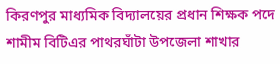কিরণপুর মাধ্যমিক বিদ্যালয়ের প্রধান শিক্ষক পদে শামীম বিটিএর পাথরঘাঁটা উপজেলা শাখার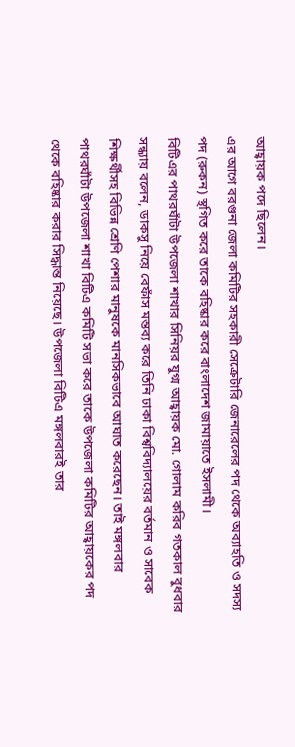আহ্বায়ক পদে ছিলেন।
এর আগে বরগুনা জেলা কমিটির সহকারী সেক্রেটারি জেনারেলের পদ থেকে অব্যাহতি ও সদস্য পদ (রুকন) স্থগিত করে তাকে বহিষ্কার করে বাংলাদেশ জামায়াতে ইসলামী।
বিটিএর পাথরঘাঁটা উপজেলা শাখার সিনিয়র যুগ্ম আহ্বায়ক মো. গোলাম করিব গতকাল বুধবার সন্ধ্যায় বলেন, ডাকসু নিয়ে বেফাঁস মন্তব্য করে তিনি ঢাকা বিশ্ববিদ্যালয়ের বর্তমান ও সাবেক শিক্ষর্থীসহ বিভিন্ন শ্রেণি পেশার মানুষকে মানসিকভাবে আঘাত করেছেন। তাই মঙ্গলবার পাথরঘাঁটা উপজেলা শাখা বিটিএ কমিটি সভা করে তাকে উপজেলা কমিটির আহ্বায়কের পদ থেকে বহিষ্কার করার সিদ্ধান্ত নিয়েছে। উপজেলা বিটিএ মঙ্গলবারই তার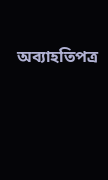অব্যাহতিপত্র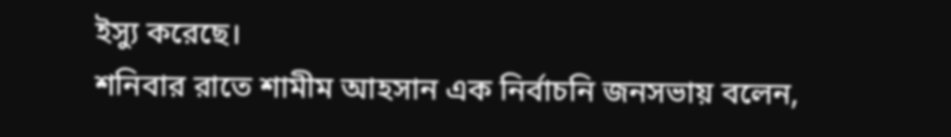ইস্যু করেছে।
শনিবার রাতে শামীম আহসান এক নির্বাচনি জনসভায় বলেন,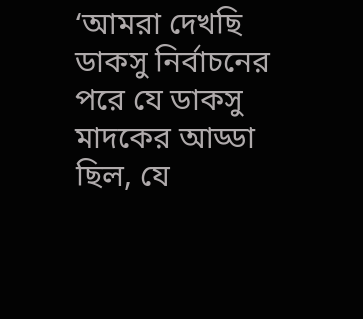‘আমরা দেখছি ডাকসু নির্বাচনের পরে যে ডাকসু মাদকের আড্ডা ছিল, যে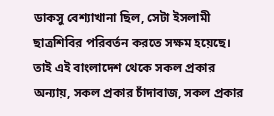ডাকসু বেশ্যাখানা ছিল, সেটা ইসলামী ছাত্রশিবির পরিবর্তন করতে সক্ষম হয়েছে। তাই এই বাংলাদেশ থেকে সকল প্রকার অন্যায়, সকল প্রকার চাঁদাবাজ, সকল প্রকার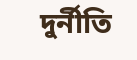দুর্নীতি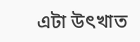এটা উৎখাত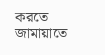করতে জামায়াতে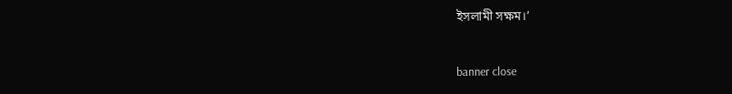ইসলামী সক্ষম।’


banner close